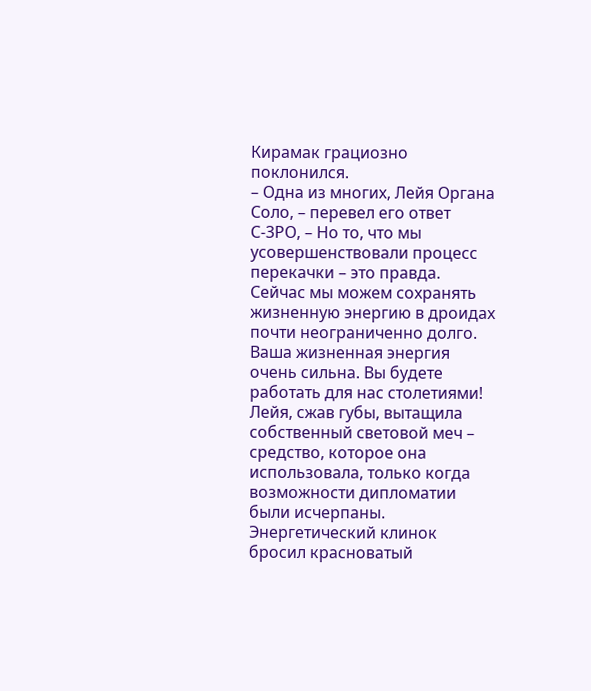Кирамак грациозно поклонился.
– Одна из многих, Лейя Органа Соло, – перевел его ответ С-3РО, – Но то, что мы усовершенствовали процесс перекачки – это правда. Сейчас мы можем сохранять жизненную энергию в дроидах почти неограниченно долго. Ваша жизненная энергия очень сильна. Вы будете работать для нас столетиями!
Лейя, сжав губы, вытащила собственный световой меч – средство, которое она использовала, только когда возможности дипломатии были исчерпаны. Энергетический клинок бросил красноватый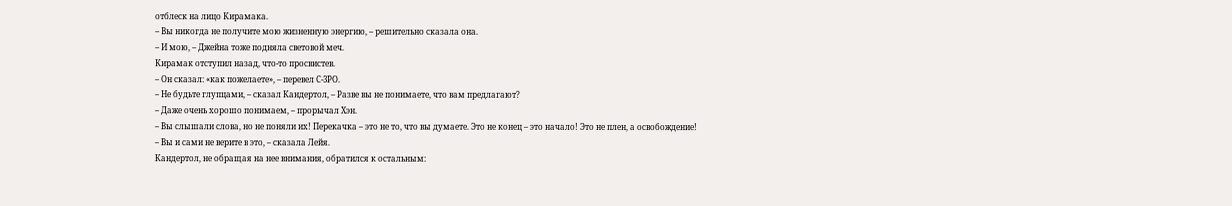отблеск на лицо Кирамака.
– Вы никогда не получите мою жизненную энергию, – решительно сказала она.
– И мою, – Джейна тоже подняла световой меч.
Кирамак отступил назад, что-то просвистев.
– Он сказал: «как пожелаете», – перевел С-3РО.
– Не будьте глупцами, – сказал Кандертол, – Разве вы не понимаете, что вам предлагают?
– Даже очень хорошо понимаем, – прорычал Хэн.
– Вы слышали слова, но не поняли их! Перекачка – это не то, что вы думаете. Это не конец – это начало! Это не плен, а освобождение!
– Вы и сами не верите в это, – сказала Лейя.
Кандертол, не обращая на нее внимания, обратился к остальным: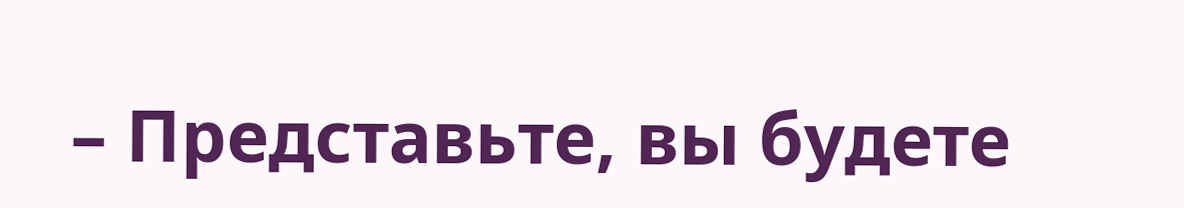– Представьте, вы будете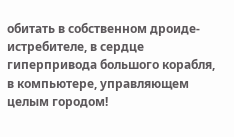обитать в собственном дроиде-истребителе, в сердце гиперпривода большого корабля, в компьютере, управляющем целым городом!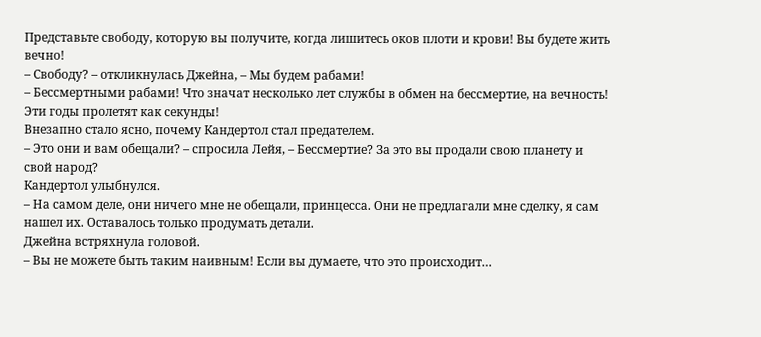Представьте свободу, которую вы получите, когда лишитесь оков плоти и крови! Вы будете жить вечно!
– Свободу? – откликнулась Джейна, – Мы будем рабами!
– Бессмертными рабами! Что значат несколько лет службы в обмен на бессмертие, на вечность! Эти годы пролетят как секунды!
Внезапно стало ясно, почему Кандертол стал предателем.
– Это они и вам обещали? – спросила Лейя, – Бессмертие? За это вы продали свою планету и свой народ?
Кандертол улыбнулся.
– На самом деле, они ничего мне не обещали, принцесса. Они не предлагали мне сделку, я сам нашел их. Оставалось только продумать детали.
Джейна встряхнула головой.
– Вы не можете быть таким наивным! Если вы думаете, что это происходит…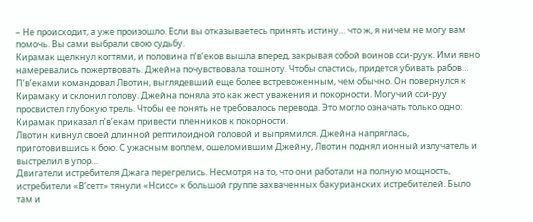– Не происходит, а уже произошло. Если вы отказываетесь принять истину… что ж, я ничем не могу вам помочь. Вы сами выбрали свою судьбу.
Кирамак щелкнул когтями, и половина п’в’еков вышла вперед, закрывая собой воинов сси-руук. Ими явно намеревались пожертвовать. Джейна почувствовала тошноту. Чтобы спастись, придется убивать рабов…
П’в’еками командовал Лвотин, выглядевший еще более встревоженным, чем обычно. Он повернулся к Кирамаку и склонил голову. Джейна поняла это как жест уважения и покорности. Могучий сси-руу просвистел глубокую трель. Чтобы ее понять не требовалось перевода. Это могло означать только одно: Кирамак приказал п’в’екам привести пленников к покорности.
Лвотин кивнул своей длинной рептилоидной головой и выпрямился. Джейна напряглась, приготовившись к бою. С ужасным воплем, ошеломившим Джейну, Лвотин поднял ионный излучатель и выстрелил в упор…
Двигатели истребителя Джага перегрелись. Несмотря на то, что они работали на полную мощность, истребители «В’сетт» тянули «Нсисс» к большой группе захваченных бакурианских истребителей. Было там и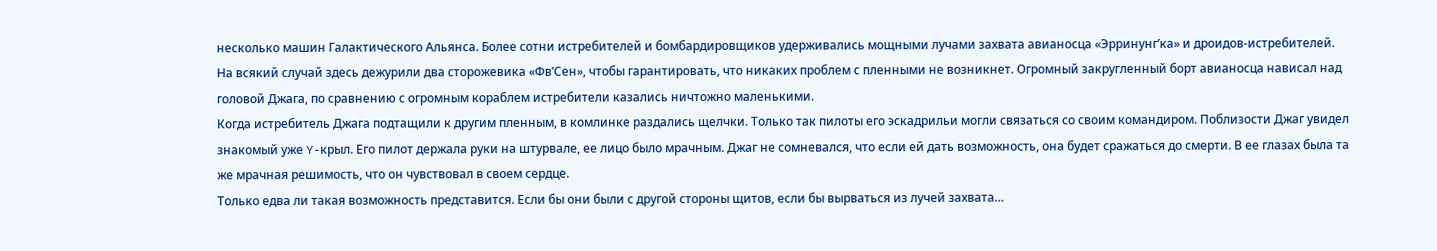несколько машин Галактического Альянса. Более сотни истребителей и бомбардировщиков удерживались мощными лучами захвата авианосца «Эрринунг’ка» и дроидов-истребителей. На всякий случай здесь дежурили два сторожевика «Фв’Сен», чтобы гарантировать, что никаких проблем с пленными не возникнет. Огромный закругленный борт авианосца нависал над головой Джага, по сравнению с огромным кораблем истребители казались ничтожно маленькими.
Когда истребитель Джага подтащили к другим пленным, в комлинке раздались щелчки. Только так пилоты его эскадрильи могли связаться со своим командиром. Поблизости Джаг увидел знакомый уже Y-крыл. Его пилот держала руки на штурвале, ее лицо было мрачным. Джаг не сомневался, что если ей дать возможность, она будет сражаться до смерти. В ее глазах была та же мрачная решимость, что он чувствовал в своем сердце.
Только едва ли такая возможность представится. Если бы они были с другой стороны щитов, если бы вырваться из лучей захвата…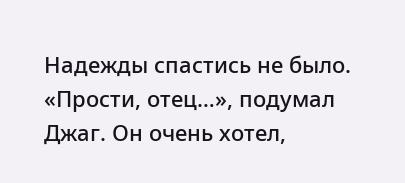Надежды спастись не было.
«Прости, отец…», подумал Джаг. Он очень хотел,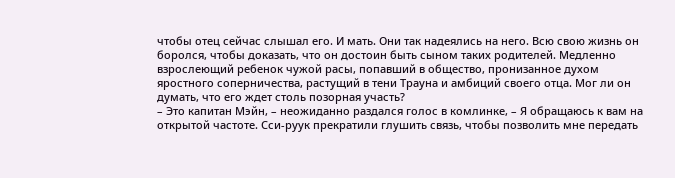чтобы отец сейчас слышал его. И мать. Они так надеялись на него. Всю свою жизнь он боролся, чтобы доказать, что он достоин быть сыном таких родителей. Медленно взрослеющий ребенок чужой расы, попавший в общество, пронизанное духом яростного соперничества, растущий в тени Трауна и амбиций своего отца. Мог ли он думать, что его ждет столь позорная участь?
– Это капитан Мэйн, – неожиданно раздался голос в комлинке, – Я обращаюсь к вам на открытой частоте. Сси-руук прекратили глушить связь, чтобы позволить мне передать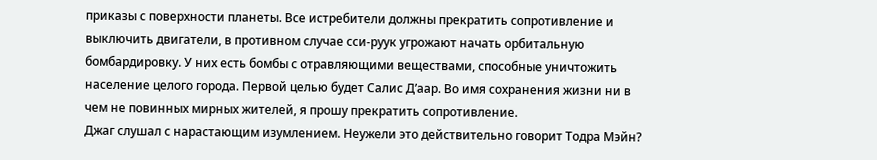приказы с поверхности планеты. Все истребители должны прекратить сопротивление и выключить двигатели, в противном случае сси-руук угрожают начать орбитальную бомбардировку. У них есть бомбы с отравляющими веществами, способные уничтожить население целого города. Первой целью будет Салис Д’аар. Во имя сохранения жизни ни в чем не повинных мирных жителей, я прошу прекратить сопротивление.
Джаг слушал с нарастающим изумлением. Неужели это действительно говорит Тодра Мэйн?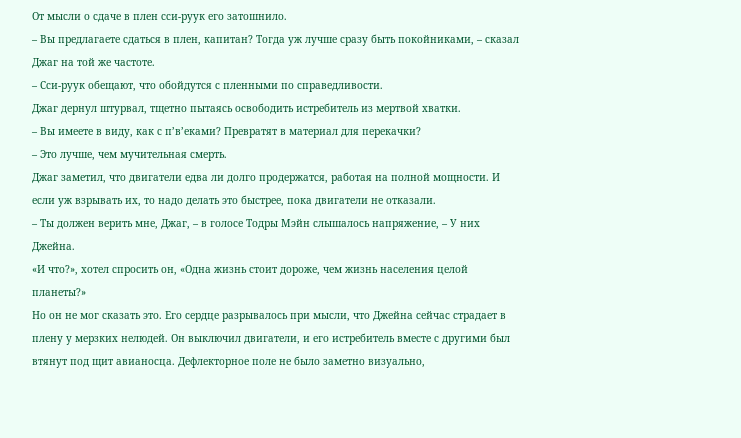От мысли о сдаче в плен сси-руук его затошнило.
– Вы предлагаете сдаться в плен, капитан? Тогда уж лучше сразу быть покойниками, – сказал Джаг на той же частоте.
– Сси-руук обещают, что обойдутся с пленными по справедливости.
Джаг дернул штурвал, тщетно пытаясь освободить истребитель из мертвой хватки.
– Вы имеете в виду, как с п’в’еками? Превратят в материал для перекачки?
– Это лучше, чем мучительная смерть.
Джаг заметил, что двигатели едва ли долго продержатся, работая на полной мощности. И если уж взрывать их, то надо делать это быстрее, пока двигатели не отказали.
– Ты должен верить мне, Джаг, – в голосе Тодры Мэйн слышалось напряжение, – У них Джейна.
«И что?», хотел спросить он, «Одна жизнь стоит дороже, чем жизнь населения целой планеты?»
Но он не мог сказать это. Его сердце разрывалось при мысли, что Джейна сейчас страдает в плену у мерзких нелюдей. Он выключил двигатели, и его истребитель вместе с другими был втянут под щит авианосца. Дефлекторное поле не было заметно визуально,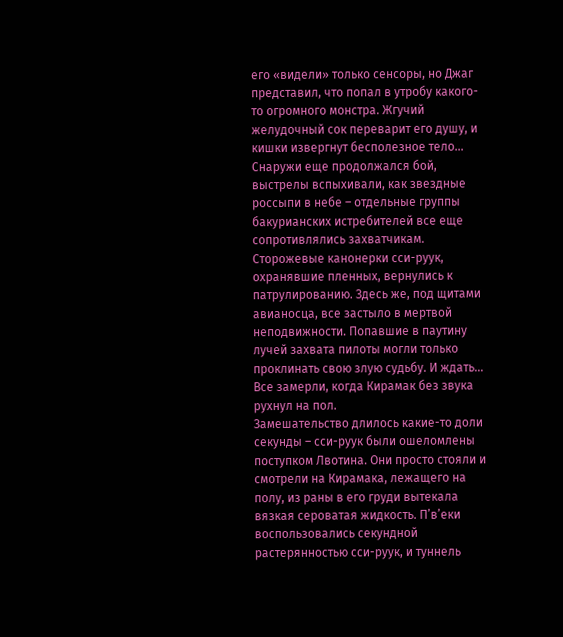его «видели» только сенсоры, но Джаг представил, что попал в утробу какого-то огромного монстра. Жгучий желудочный сок переварит его душу, и кишки извергнут бесполезное тело…
Снаружи еще продолжался бой, выстрелы вспыхивали, как звездные россыпи в небе – отдельные группы бакурианских истребителей все еще сопротивлялись захватчикам. Сторожевые канонерки сси-руук, охранявшие пленных, вернулись к патрулированию. Здесь же, под щитами авианосца, все застыло в мертвой неподвижности. Попавшие в паутину лучей захвата пилоты могли только проклинать свою злую судьбу. И ждать…
Все замерли, когда Кирамак без звука рухнул на пол.
Замешательство длилось какие-то доли секунды – сси-руук были ошеломлены поступком Лвотина. Они просто стояли и смотрели на Кирамака, лежащего на полу, из раны в его груди вытекала вязкая сероватая жидкость. П’в’еки воспользовались секундной растерянностью сси-руук, и туннель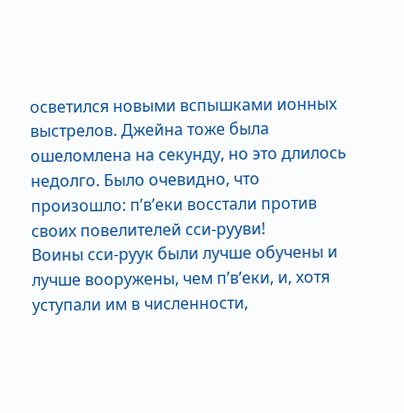осветился новыми вспышками ионных выстрелов. Джейна тоже была ошеломлена на секунду, но это длилось недолго. Было очевидно, что произошло: п’в’еки восстали против своих повелителей сси-рууви!
Воины сси-руук были лучше обучены и лучше вооружены, чем п’в’еки, и, хотя уступали им в численности,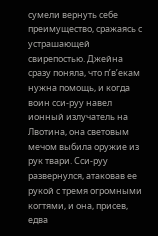сумели вернуть себе преимущество, сражаясь с устрашающей свирепостью. Джейна сразу поняла, что п’в’екам нужна помощь, и когда воин сси-руу навел ионный излучатель на Лвотина, она световым мечом выбила оружие из рук твари. Сси-руу развернулся, атаковав ее рукой с тремя огромными когтями, и она, присев, едва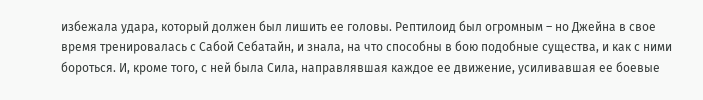избежала удара, который должен был лишить ее головы. Рептилоид был огромным – но Джейна в свое время тренировалась с Сабой Себатайн, и знала, на что способны в бою подобные существа, и как с ними бороться. И, кроме того, с ней была Сила, направлявшая каждое ее движение, усиливавшая ее боевые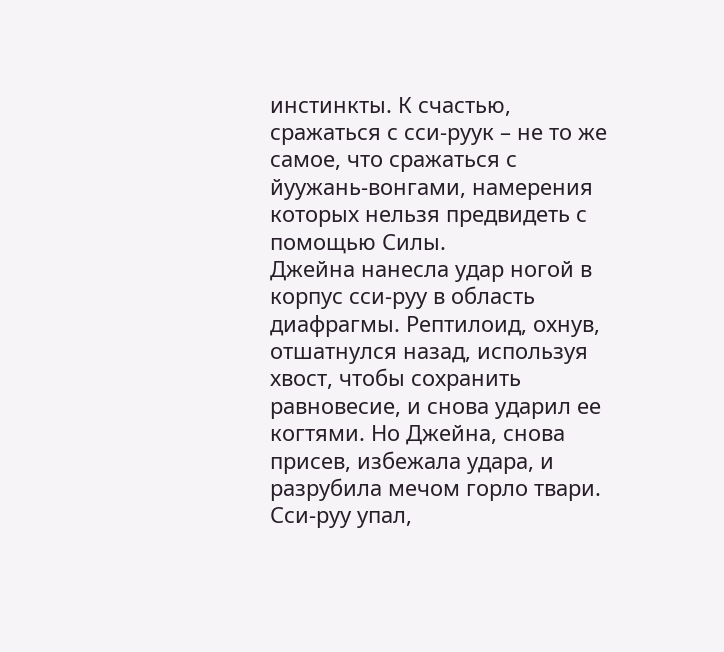инстинкты. К счастью, сражаться с сси-руук – не то же самое, что сражаться с йуужань-вонгами, намерения которых нельзя предвидеть с помощью Силы.
Джейна нанесла удар ногой в корпус сси-руу в область диафрагмы. Рептилоид, охнув, отшатнулся назад, используя хвост, чтобы сохранить равновесие, и снова ударил ее когтями. Но Джейна, снова присев, избежала удара, и разрубила мечом горло твари. Сси-руу упал,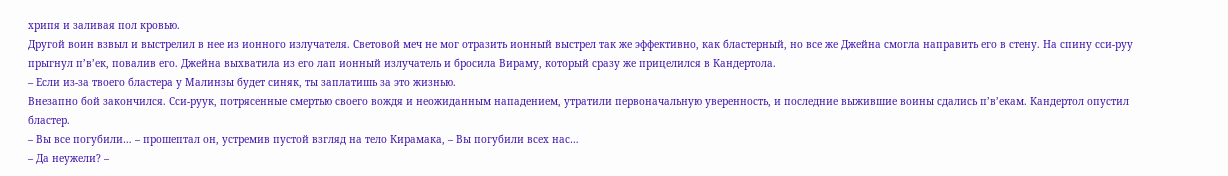хрипя и заливая пол кровью.
Другой воин взвыл и выстрелил в нее из ионного излучателя. Световой меч не мог отразить ионный выстрел так же эффективно, как бластерный, но все же Джейна смогла направить его в стену. На спину сси-руу прыгнул п’в’ек, повалив его. Джейна выхватила из его лап ионный излучатель и бросила Вираму, который сразу же прицелился в Кандертола.
– Если из-за твоего бластера у Малинзы будет синяк, ты заплатишь за это жизнью.
Внезапно бой закончился. Сси-руук, потрясенные смертью своего вождя и неожиданным нападением, утратили первоначальную уверенность, и последние выжившие воины сдались п’в’екам. Кандертол опустил бластер.
– Вы все погубили… – прошептал он, устремив пустой взгляд на тело Кирамака, – Вы погубили всех нас…
– Да неужели? –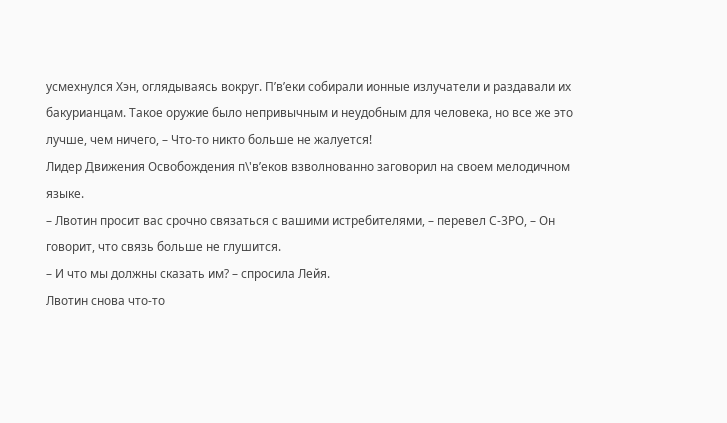усмехнулся Хэн, оглядываясь вокруг. П’в’еки собирали ионные излучатели и раздавали их бакурианцам. Такое оружие было непривычным и неудобным для человека, но все же это лучше, чем ничего, – Что-то никто больше не жалуется!
Лидер Движения Освобождения п\'в’еков взволнованно заговорил на своем мелодичном языке.
– Лвотин просит вас срочно связаться с вашими истребителями, – перевел С-3РО, – Он говорит, что связь больше не глушится.
– И что мы должны сказать им? – спросила Лейя.
Лвотин снова что-то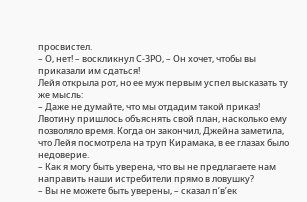просвистел.
– О, нет! – воскликнул С-3РО, – Он хочет, чтобы вы приказали им сдаться!
Лейя открыла рот, но ее муж первым успел высказать ту же мысль:
– Даже не думайте, что мы отдадим такой приказ!
Лвотину пришлось объяснять свой план, насколько ему позволяло время. Когда он закончил, Джейна заметила, что Лейя посмотрела на труп Кирамака, в ее глазах было недоверие.
– Как я могу быть уверена, что вы не предлагаете нам направить наши истребители прямо в ловушку?
– Вы не можете быть уверены, – сказал п’в’ек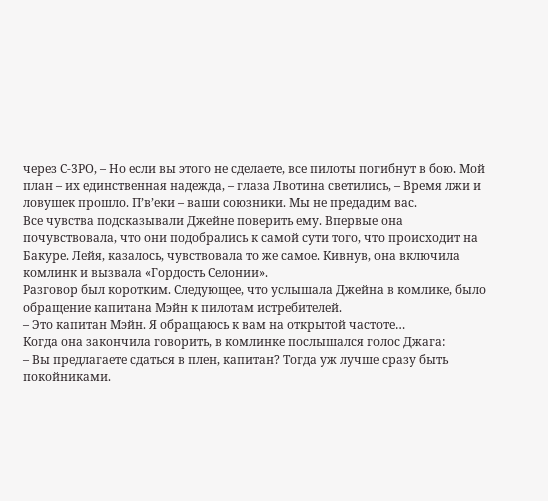через С-3РО, – Но если вы этого не сделаете, все пилоты погибнут в бою. Мой план – их единственная надежда, – глаза Лвотина светились, – Время лжи и ловушек прошло. П’в’еки – ваши союзники. Мы не предадим вас.
Все чувства подсказывали Джейне поверить ему. Впервые она почувствовала, что они подобрались к самой сути того, что происходит на Бакуре. Лейя, казалось, чувствовала то же самое. Кивнув, она включила комлинк и вызвала «Гордость Селонии».
Разговор был коротким. Следующее, что услышала Джейна в комлике, было обращение капитана Мэйн к пилотам истребителей.
– Это капитан Мэйн. Я обращаюсь к вам на открытой частоте…
Когда она закончила говорить, в комлинке послышался голос Джага:
– Вы предлагаете сдаться в плен, капитан? Тогда уж лучше сразу быть покойниками.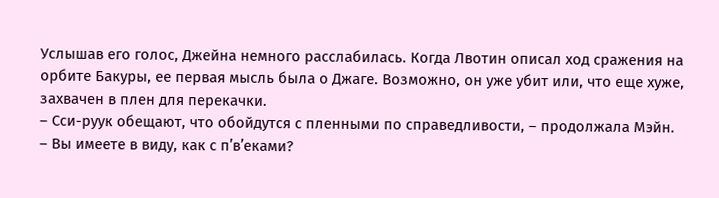Услышав его голос, Джейна немного расслабилась. Когда Лвотин описал ход сражения на орбите Бакуры, ее первая мысль была о Джаге. Возможно, он уже убит или, что еще хуже, захвачен в плен для перекачки.
– Сси-руук обещают, что обойдутся с пленными по справедливости, – продолжала Мэйн.
– Вы имеете в виду, как с п’в’еками?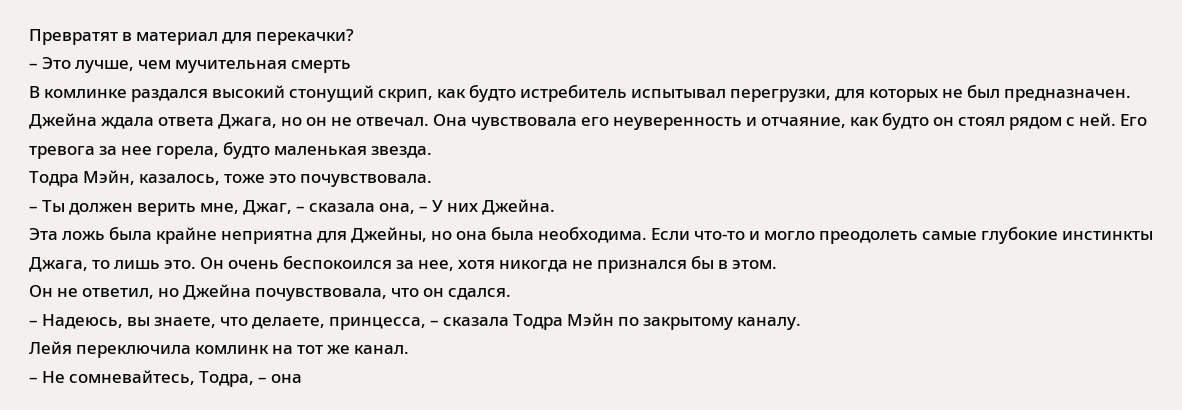Превратят в материал для перекачки?
– Это лучше, чем мучительная смерть
В комлинке раздался высокий стонущий скрип, как будто истребитель испытывал перегрузки, для которых не был предназначен. Джейна ждала ответа Джага, но он не отвечал. Она чувствовала его неуверенность и отчаяние, как будто он стоял рядом с ней. Его тревога за нее горела, будто маленькая звезда.
Тодра Мэйн, казалось, тоже это почувствовала.
– Ты должен верить мне, Джаг, – сказала она, – У них Джейна.
Эта ложь была крайне неприятна для Джейны, но она была необходима. Если что-то и могло преодолеть самые глубокие инстинкты Джага, то лишь это. Он очень беспокоился за нее, хотя никогда не признался бы в этом.
Он не ответил, но Джейна почувствовала, что он сдался.
– Надеюсь, вы знаете, что делаете, принцесса, – сказала Тодра Мэйн по закрытому каналу.
Лейя переключила комлинк на тот же канал.
– Не сомневайтесь, Тодра, – она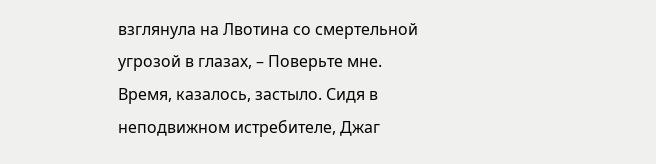взглянула на Лвотина со смертельной угрозой в глазах, – Поверьте мне.
Время, казалось, застыло. Сидя в неподвижном истребителе, Джаг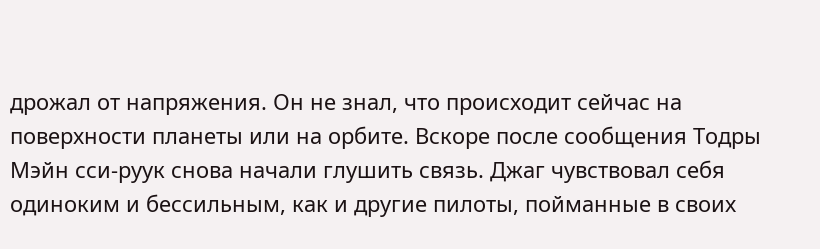дрожал от напряжения. Он не знал, что происходит сейчас на поверхности планеты или на орбите. Вскоре после сообщения Тодры Мэйн сси-руук снова начали глушить связь. Джаг чувствовал себя одиноким и бессильным, как и другие пилоты, пойманные в своих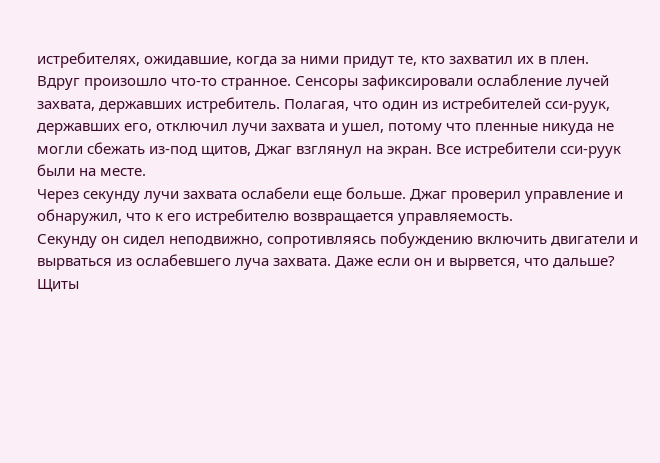истребителях, ожидавшие, когда за ними придут те, кто захватил их в плен.
Вдруг произошло что-то странное. Сенсоры зафиксировали ослабление лучей захвата, державших истребитель. Полагая, что один из истребителей сси-руук, державших его, отключил лучи захвата и ушел, потому что пленные никуда не могли сбежать из-под щитов, Джаг взглянул на экран. Все истребители сси-руук были на месте.
Через секунду лучи захвата ослабели еще больше. Джаг проверил управление и обнаружил, что к его истребителю возвращается управляемость.
Секунду он сидел неподвижно, сопротивляясь побуждению включить двигатели и вырваться из ослабевшего луча захвата. Даже если он и вырвется, что дальше? Щиты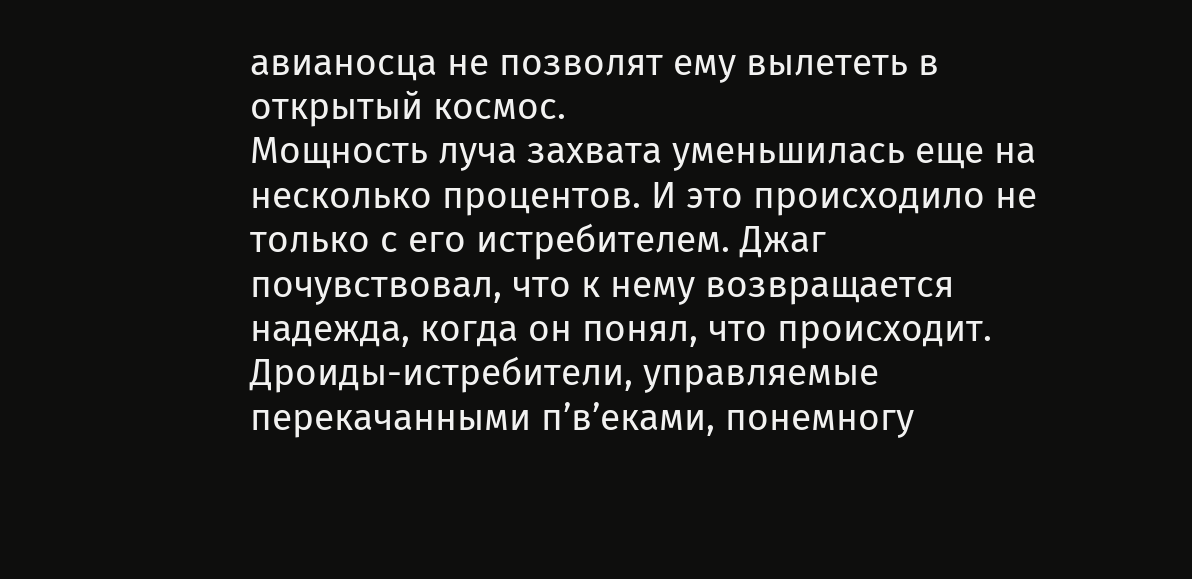авианосца не позволят ему вылететь в открытый космос.
Мощность луча захвата уменьшилась еще на несколько процентов. И это происходило не только с его истребителем. Джаг почувствовал, что к нему возвращается надежда, когда он понял, что происходит.
Дроиды-истребители, управляемые перекачанными п’в’еками, понемногу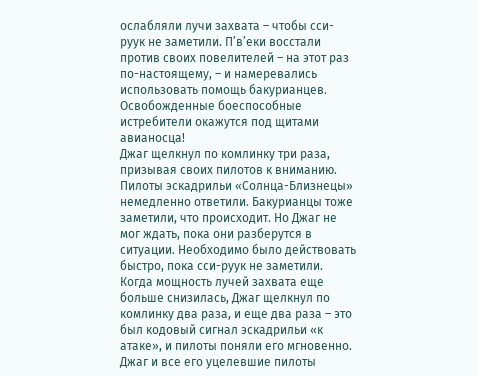ослабляли лучи захвата – чтобы сси-руук не заметили. П’в’еки восстали против своих повелителей – на этот раз по-настоящему, – и намеревались использовать помощь бакурианцев. Освобожденные боеспособные истребители окажутся под щитами авианосца!
Джаг щелкнул по комлинку три раза, призывая своих пилотов к вниманию. Пилоты эскадрильи «Солнца-Близнецы» немедленно ответили. Бакурианцы тоже заметили, что происходит. Но Джаг не мог ждать, пока они разберутся в ситуации. Необходимо было действовать быстро, пока сси-руук не заметили.
Когда мощность лучей захвата еще больше снизилась, Джаг щелкнул по комлинку два раза, и еще два раза – это был кодовый сигнал эскадрильи «к атаке», и пилоты поняли его мгновенно. Джаг и все его уцелевшие пилоты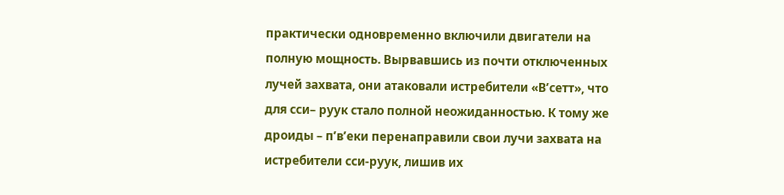практически одновременно включили двигатели на полную мощность. Вырвавшись из почти отключенных лучей захвата, они атаковали истребители «В’сетт», что для сси– руук стало полной неожиданностью. К тому же дроиды – п’в’еки перенаправили свои лучи захвата на истребители сси-руук, лишив их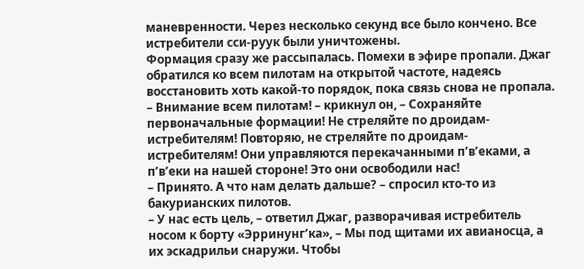маневренности. Через несколько секунд все было кончено. Все истребители сси-руук были уничтожены.
Формация сразу же рассыпалась. Помехи в эфире пропали. Джаг обратился ко всем пилотам на открытой частоте, надеясь восстановить хоть какой-то порядок, пока связь снова не пропала.
– Внимание всем пилотам! – крикнул он, – Сохраняйте первоначальные формации! Не стреляйте по дроидам-истребителям! Повторяю, не стреляйте по дроидам-истребителям! Они управляются перекачанными п’в’еками, а п’в’еки на нашей стороне! Это они освободили нас!
– Принято. А что нам делать дальше? – спросил кто-то из бакурианских пилотов.
– У нас есть цель, – ответил Джаг, разворачивая истребитель носом к борту «Эрринунг’ка», – Мы под щитами их авианосца, а их эскадрильи снаружи. Чтобы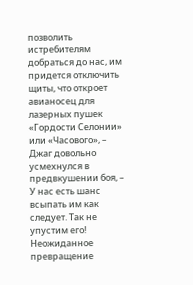позволить истребителям добраться до нас, им придется отключить щиты, что откроет авианосец для лазерных пушек «Гордости Селонии» или «Часового», – Джаг довольно усмехнулся в предвкушении боя, – У нас есть шанс всыпать им как следует. Так не упустим его!
Неожиданное превращение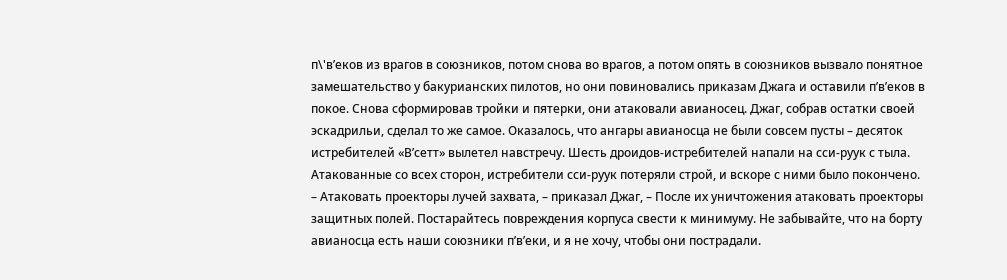п\'в’еков из врагов в союзников, потом снова во врагов, а потом опять в союзников вызвало понятное замешательство у бакурианских пилотов, но они повиновались приказам Джага и оставили п’в’еков в покое. Снова сформировав тройки и пятерки, они атаковали авианосец. Джаг, собрав остатки своей эскадрильи, сделал то же самое. Оказалось, что ангары авианосца не были совсем пусты – десяток истребителей «В’сетт» вылетел навстречу. Шесть дроидов-истребителей напали на сси-руук с тыла. Атакованные со всех сторон, истребители сси-руук потеряли строй, и вскоре с ними было покончено.
– Атаковать проекторы лучей захвата, – приказал Джаг, – После их уничтожения атаковать проекторы защитных полей. Постарайтесь повреждения корпуса свести к минимуму. Не забывайте, что на борту авианосца есть наши союзники п’в’еки, и я не хочу, чтобы они пострадали.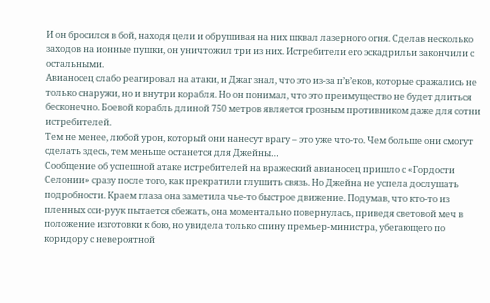И он бросился в бой, находя цели и обрушивая на них шквал лазерного огня. Сделав несколько заходов на ионные пушки, он уничтожил три из них. Истребители его эскадрильи закончили с остальными.
Авианосец слабо реагировал на атаки, и Джаг знал, что это из-за п’в’еков, которые сражались не только снаружи, но и внутри корабля. Но он понимал, что это преимущество не будет длиться бесконечно. Боевой корабль длиной 750 метров является грозным противником даже для сотни истребителей.
Тем не менее, любой урон, который они нанесут врагу – это уже что-то. Чем больше они смогут сделать здесь, тем меньше останется для Джейны…
Сообщение об успешной атаке истребителей на вражеский авианосец пришло с «Гордости Селонии» сразу после того, как прекратили глушить связь. Но Джейна не успела дослушать подробности. Краем глаза она заметила чье-то быстрое движение. Подумав, что кто-то из пленных сси-руук пытается сбежать, она моментально повернулась, приведя световой меч в положение изготовки к бою, но увидела только спину премьер-министра, убегающего по коридору с невероятной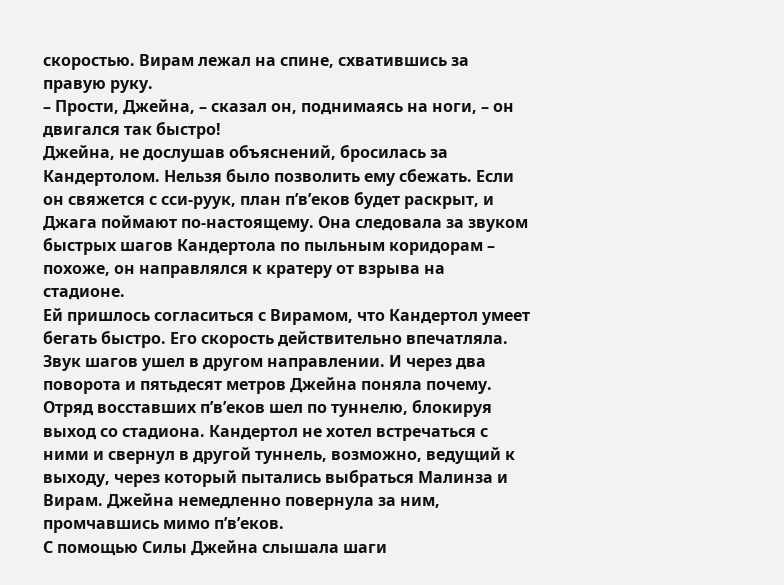скоростью. Вирам лежал на спине, схватившись за правую руку.
– Прости, Джейна, – сказал он, поднимаясь на ноги, – он двигался так быстро!
Джейна, не дослушав объяснений, бросилась за Кандертолом. Нельзя было позволить ему сбежать. Если он свяжется с сси-руук, план п’в’еков будет раскрыт, и Джага поймают по-настоящему. Она следовала за звуком быстрых шагов Кандертола по пыльным коридорам – похоже, он направлялся к кратеру от взрыва на стадионе.
Ей пришлось согласиться с Вирамом, что Кандертол умеет бегать быстро. Его скорость действительно впечатляла.
Звук шагов ушел в другом направлении. И через два поворота и пятьдесят метров Джейна поняла почему. Отряд восставших п’в’еков шел по туннелю, блокируя выход со стадиона. Кандертол не хотел встречаться с ними и свернул в другой туннель, возможно, ведущий к выходу, через который пытались выбраться Малинза и Вирам. Джейна немедленно повернула за ним, промчавшись мимо п’в’еков.
С помощью Силы Джейна слышала шаги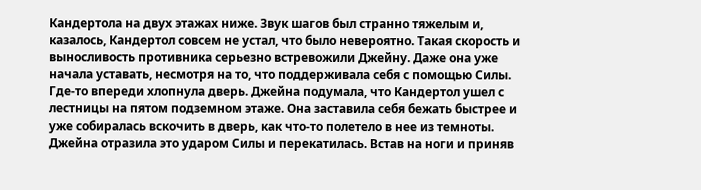Кандертола на двух этажах ниже. Звук шагов был странно тяжелым и, казалось, Кандертол совсем не устал, что было невероятно. Такая скорость и выносливость противника серьезно встревожили Джейну. Даже она уже начала уставать, несмотря на то, что поддерживала себя с помощью Силы.
Где-то впереди хлопнула дверь. Джейна подумала, что Кандертол ушел с лестницы на пятом подземном этаже. Она заставила себя бежать быстрее и уже собиралась вскочить в дверь, как что-то полетело в нее из темноты. Джейна отразила это ударом Силы и перекатилась. Встав на ноги и приняв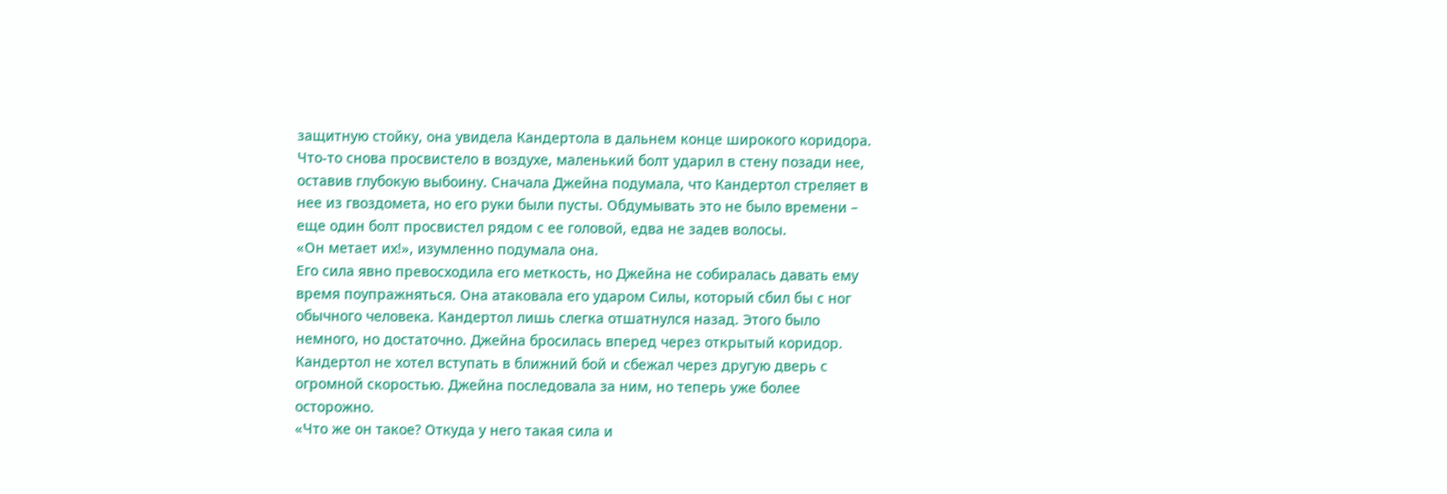защитную стойку, она увидела Кандертола в дальнем конце широкого коридора. Что-то снова просвистело в воздухе, маленький болт ударил в стену позади нее, оставив глубокую выбоину. Сначала Джейна подумала, что Кандертол стреляет в нее из гвоздомета, но его руки были пусты. Обдумывать это не было времени – еще один болт просвистел рядом с ее головой, едва не задев волосы.
«Он метает их!», изумленно подумала она.
Его сила явно превосходила его меткость, но Джейна не собиралась давать ему время поупражняться. Она атаковала его ударом Силы, который сбил бы с ног обычного человека. Кандертол лишь слегка отшатнулся назад. Этого было немного, но достаточно. Джейна бросилась вперед через открытый коридор.
Кандертол не хотел вступать в ближний бой и сбежал через другую дверь с огромной скоростью. Джейна последовала за ним, но теперь уже более осторожно.
«Что же он такое? Откуда у него такая сила и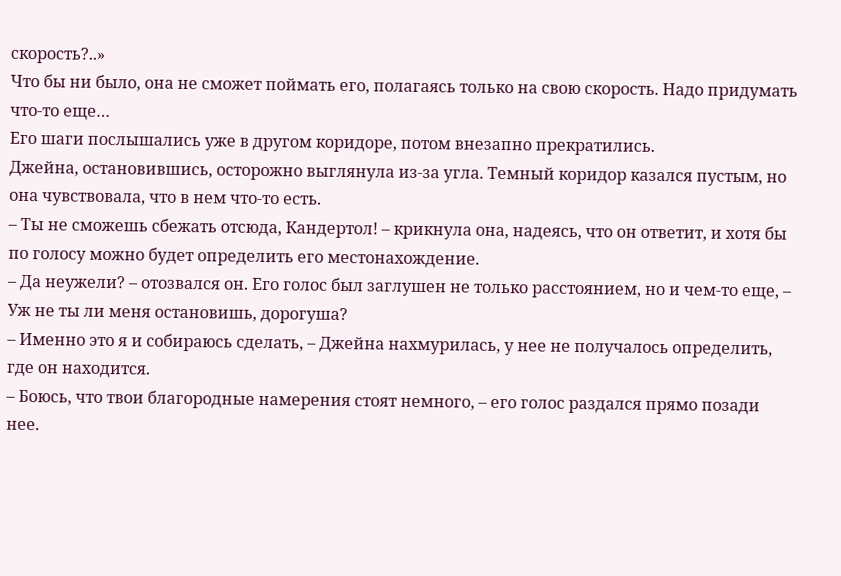скорость?..»
Что бы ни было, она не сможет поймать его, полагаясь только на свою скорость. Надо придумать что-то еще…
Его шаги послышались уже в другом коридоре, потом внезапно прекратились.
Джейна, остановившись, осторожно выглянула из-за угла. Темный коридор казался пустым, но она чувствовала, что в нем что-то есть.
– Ты не сможешь сбежать отсюда, Кандертол! – крикнула она, надеясь, что он ответит, и хотя бы по голосу можно будет определить его местонахождение.
– Да неужели? – отозвался он. Его голос был заглушен не только расстоянием, но и чем-то еще, – Уж не ты ли меня остановишь, дорогуша?
– Именно это я и собираюсь сделать, – Джейна нахмурилась, у нее не получалось определить, где он находится.
– Боюсь, что твои благородные намерения стоят немного, – его голос раздался прямо позади нее.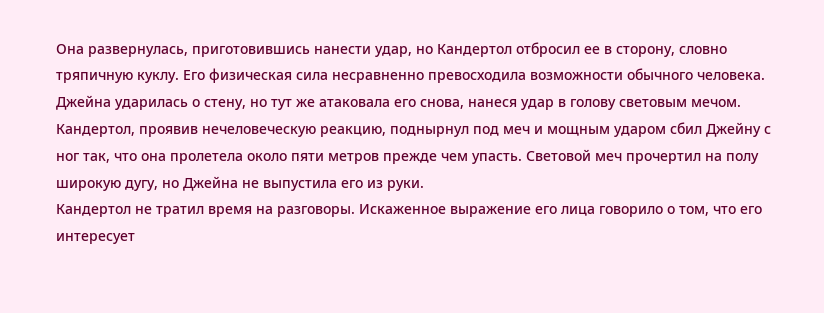Она развернулась, приготовившись нанести удар, но Кандертол отбросил ее в сторону, словно тряпичную куклу. Его физическая сила несравненно превосходила возможности обычного человека. Джейна ударилась о стену, но тут же атаковала его снова, нанеся удар в голову световым мечом. Кандертол, проявив нечеловеческую реакцию, поднырнул под меч и мощным ударом сбил Джейну с ног так, что она пролетела около пяти метров прежде чем упасть. Световой меч прочертил на полу широкую дугу, но Джейна не выпустила его из руки.
Кандертол не тратил время на разговоры. Искаженное выражение его лица говорило о том, что его интересует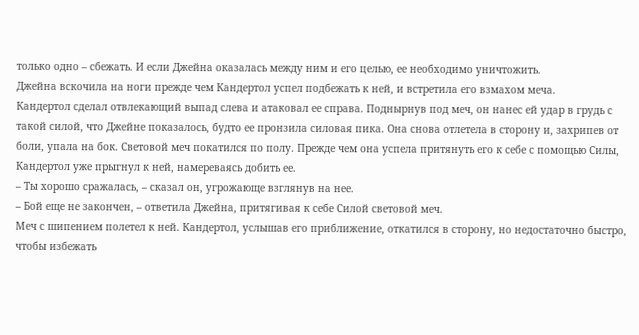только одно – сбежать. И если Джейна оказалась между ним и его целью, ее необходимо уничтожить.
Джейна вскочила на ноги прежде чем Кандертол успел подбежать к ней, и встретила его взмахом меча.
Кандертол сделал отвлекающий выпад слева и атаковал ее справа. Поднырнув под меч, он нанес ей удар в грудь с такой силой, что Джейне показалось, будто ее пронзила силовая пика. Она снова отлетела в сторону и, захрипев от боли, упала на бок. Световой меч покатился по полу. Прежде чем она успела притянуть его к себе с помощью Силы, Кандертол уже прыгнул к ней, намереваясь добить ее.
– Ты хорошо сражалась, – сказал он, угрожающе взглянув на нее.
– Бой еще не закончен, – ответила Джейна, притягивая к себе Силой световой меч.
Меч с шипением полетел к ней. Кандертол, услышав его приближение, откатился в сторону, но недостаточно быстро, чтобы избежать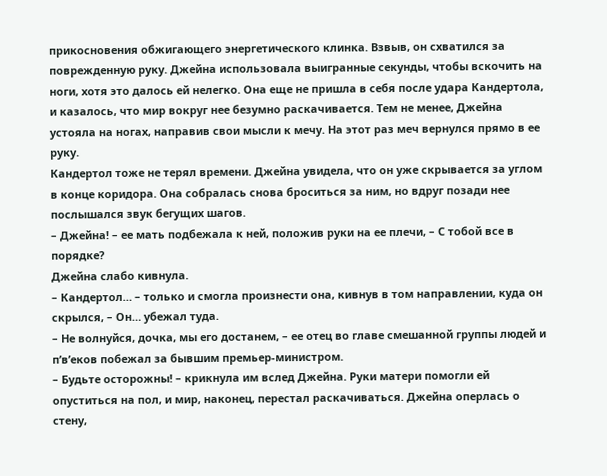прикосновения обжигающего энергетического клинка. Взвыв, он схватился за поврежденную руку. Джейна использовала выигранные секунды, чтобы вскочить на ноги, хотя это далось ей нелегко. Она еще не пришла в себя после удара Кандертола, и казалось, что мир вокруг нее безумно раскачивается. Тем не менее, Джейна устояла на ногах, направив свои мысли к мечу. На этот раз меч вернулся прямо в ее руку.
Кандертол тоже не терял времени. Джейна увидела, что он уже скрывается за углом в конце коридора. Она собралась снова броситься за ним, но вдруг позади нее послышался звук бегущих шагов.
– Джейна! – ее мать подбежала к ней, положив руки на ее плечи, – С тобой все в порядке?
Джейна слабо кивнула.
– Кандертол… – только и смогла произнести она, кивнув в том направлении, куда он скрылся, – Он… убежал туда.
– Не волнуйся, дочка, мы его достанем, – ее отец во главе смешанной группы людей и п’в’еков побежал за бывшим премьер-министром.
– Будьте осторожны! – крикнула им вслед Джейна. Руки матери помогли ей опуститься на пол, и мир, наконец, перестал раскачиваться. Джейна оперлась о стену,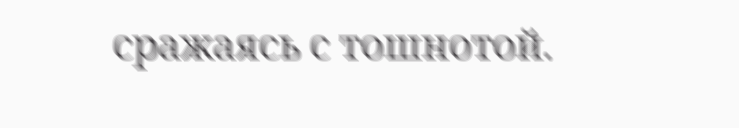сражаясь с тошнотой.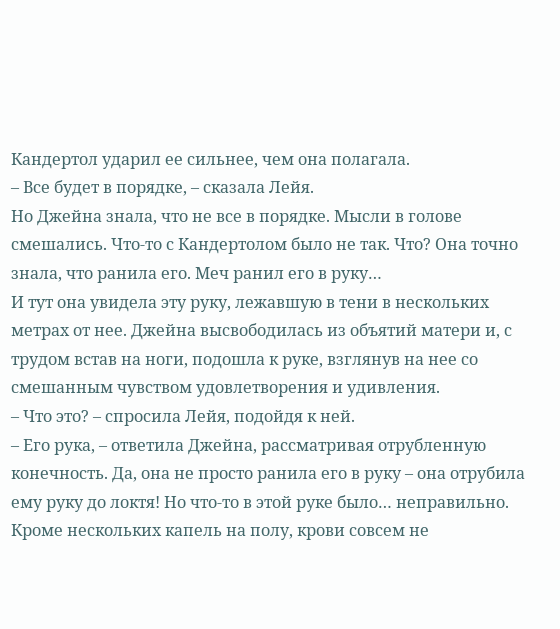Кандертол ударил ее сильнее, чем она полагала.
– Все будет в порядке, – сказала Лейя.
Но Джейна знала, что не все в порядке. Мысли в голове смешались. Что-то с Кандертолом было не так. Что? Она точно знала, что ранила его. Меч ранил его в руку…
И тут она увидела эту руку, лежавшую в тени в нескольких метрах от нее. Джейна высвободилась из объятий матери и, с трудом встав на ноги, подошла к руке, взглянув на нее со смешанным чувством удовлетворения и удивления.
– Что это? – спросила Лейя, подойдя к ней.
– Его рука, – ответила Джейна, рассматривая отрубленную конечность. Да, она не просто ранила его в руку – она отрубила ему руку до локтя! Но что-то в этой руке было… неправильно. Кроме нескольких капель на полу, крови совсем не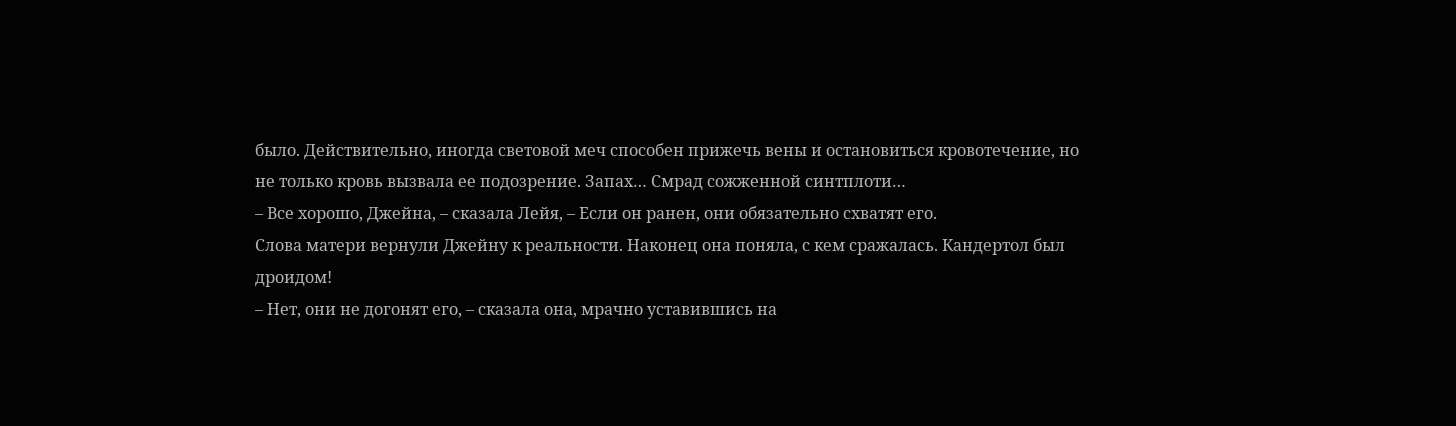было. Действительно, иногда световой меч способен прижечь вены и остановиться кровотечение, но не только кровь вызвала ее подозрение. Запах… Смрад сожженной синтплоти…
– Все хорошо, Джейна, – сказала Лейя, – Если он ранен, они обязательно схватят его.
Слова матери вернули Джейну к реальности. Наконец она поняла, с кем сражалась. Кандертол был дроидом!
– Нет, они не догонят его, – сказала она, мрачно уставившись на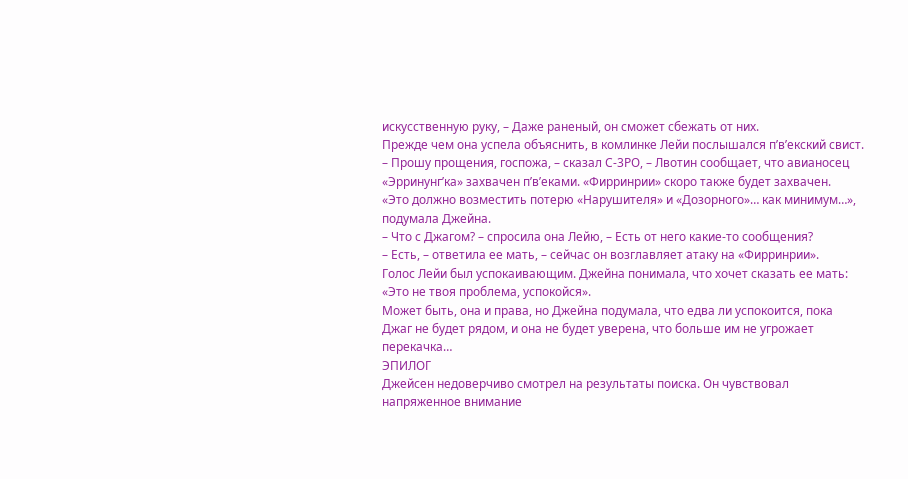искусственную руку, – Даже раненый, он сможет сбежать от них.
Прежде чем она успела объяснить, в комлинке Лейи послышался п’в’екский свист.
– Прошу прощения, госпожа, – сказал С-3РО, – Лвотин сообщает, что авианосец «Эрринунг’ка» захвачен п’в’еками. «Фирринрии» скоро также будет захвачен.
«Это должно возместить потерю «Нарушителя» и «Дозорного»… как минимум…», подумала Джейна.
– Что с Джагом? – спросила она Лейю, – Есть от него какие-то сообщения?
– Есть, – ответила ее мать, – сейчас он возглавляет атаку на «Фирринрии».
Голос Лейи был успокаивающим. Джейна понимала, что хочет сказать ее мать: «Это не твоя проблема, успокойся».
Может быть, она и права, но Джейна подумала, что едва ли успокоится, пока Джаг не будет рядом, и она не будет уверена, что больше им не угрожает перекачка…
ЭПИЛОГ
Джейсен недоверчиво смотрел на результаты поиска. Он чувствовал напряженное внимание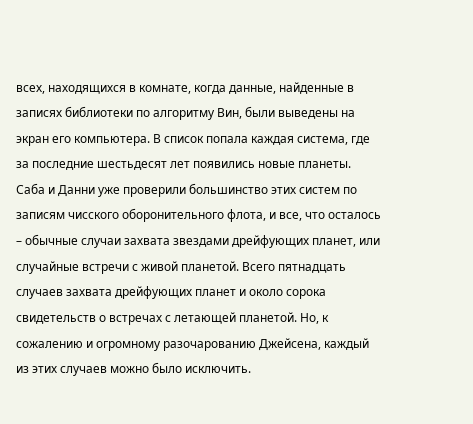всех, находящихся в комнате, когда данные, найденные в записях библиотеки по алгоритму Вин, были выведены на экран его компьютера. В список попала каждая система, где за последние шестьдесят лет появились новые планеты. Саба и Данни уже проверили большинство этих систем по записям чисского оборонительного флота, и все, что осталось – обычные случаи захвата звездами дрейфующих планет, или случайные встречи с живой планетой. Всего пятнадцать случаев захвата дрейфующих планет и около сорока свидетельств о встречах с летающей планетой. Но, к сожалению и огромному разочарованию Джейсена, каждый из этих случаев можно было исключить.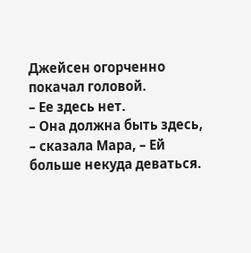Джейсен огорченно покачал головой.
– Ее здесь нет.
– Она должна быть здесь, – сказала Мара, – Ей больше некуда деваться.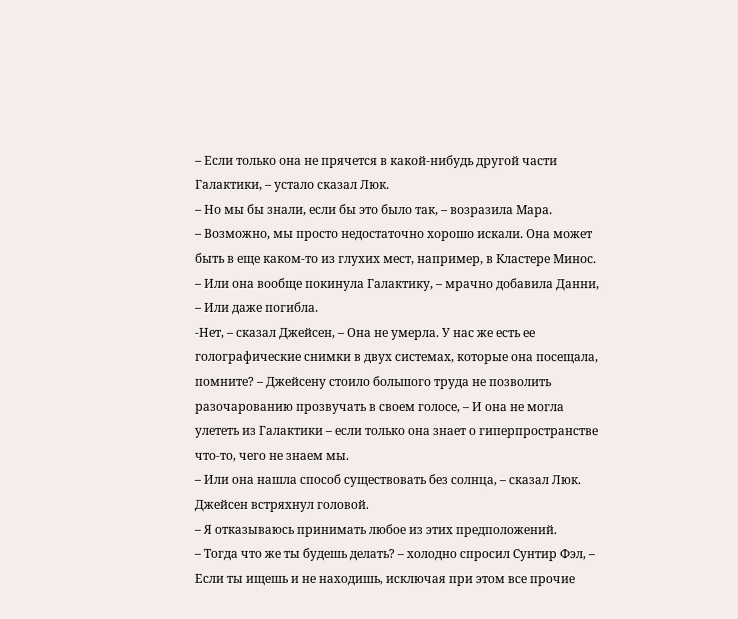– Если только она не прячется в какой-нибудь другой части Галактики, – устало сказал Люк.
– Но мы бы знали, если бы это было так, – возразила Мара.
– Возможно, мы просто недостаточно хорошо искали. Она может быть в еще каком-то из глухих мест, например, в Кластере Минос.
– Или она вообще покинула Галактику, – мрачно добавила Данни, – Или даже погибла.
-Нет, – сказал Джейсен, – Она не умерла. У нас же есть ее голографические снимки в двух системах, которые она посещала, помните? – Джейсену стоило большого труда не позволить разочарованию прозвучать в своем голосе, – И она не могла улететь из Галактики – если только она знает о гиперпространстве что-то, чего не знаем мы.
– Или она нашла способ существовать без солнца, – сказал Люк.
Джейсен встряхнул головой.
– Я отказываюсь принимать любое из этих предположений.
– Тогда что же ты будешь делать? – холодно спросил Сунтир Фэл, – Если ты ищешь и не находишь, исключая при этом все прочие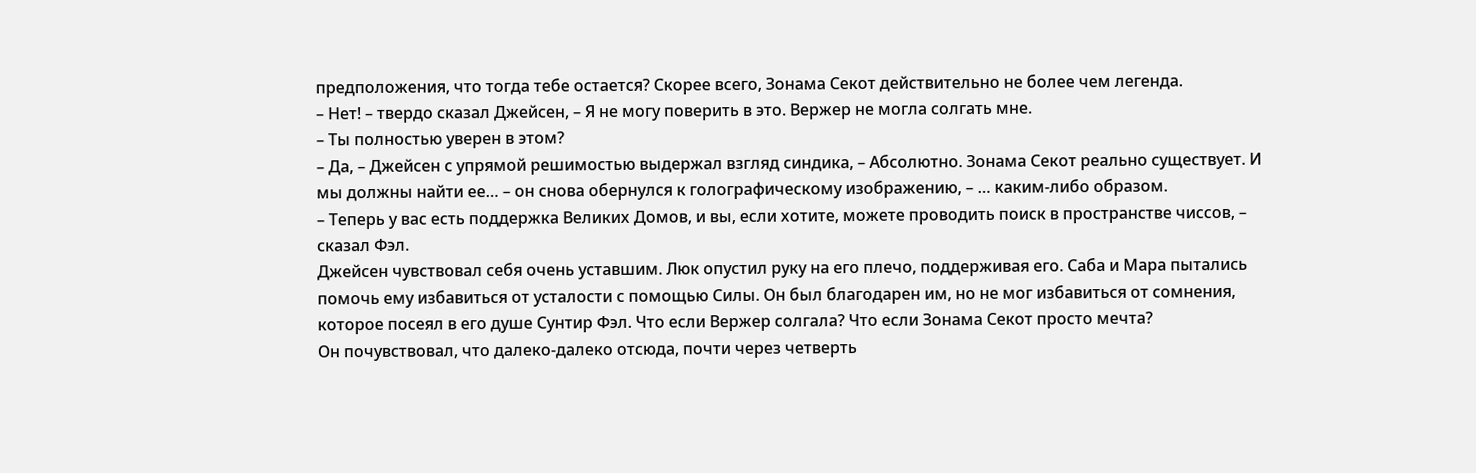предположения, что тогда тебе остается? Скорее всего, Зонама Секот действительно не более чем легенда.
– Нет! – твердо сказал Джейсен, – Я не могу поверить в это. Вержер не могла солгать мне.
– Ты полностью уверен в этом?
– Да, – Джейсен с упрямой решимостью выдержал взгляд синдика, – Абсолютно. Зонама Секот реально существует. И мы должны найти ее… – он снова обернулся к голографическому изображению, – … каким-либо образом.
– Теперь у вас есть поддержка Великих Домов, и вы, если хотите, можете проводить поиск в пространстве чиссов, – сказал Фэл.
Джейсен чувствовал себя очень уставшим. Люк опустил руку на его плечо, поддерживая его. Саба и Мара пытались помочь ему избавиться от усталости с помощью Силы. Он был благодарен им, но не мог избавиться от сомнения, которое посеял в его душе Сунтир Фэл. Что если Вержер солгала? Что если Зонама Секот просто мечта?
Он почувствовал, что далеко-далеко отсюда, почти через четверть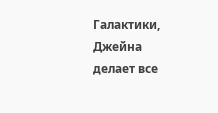Галактики, Джейна делает все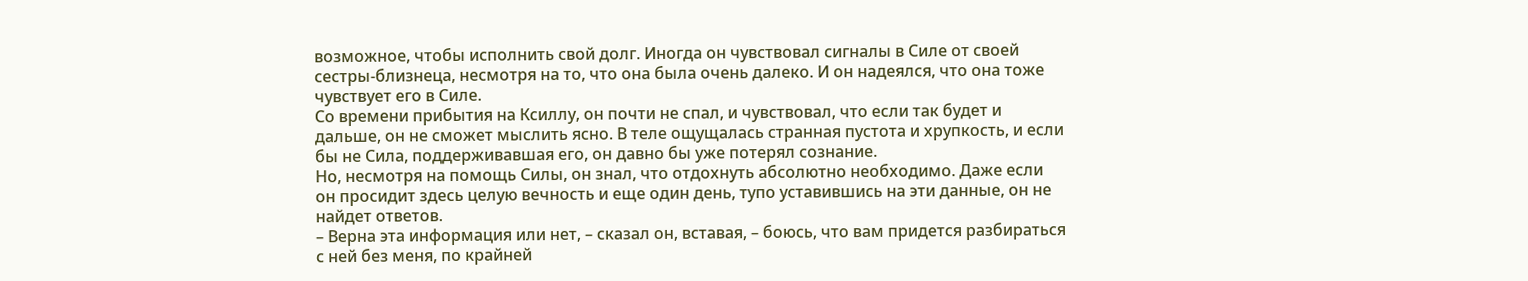возможное, чтобы исполнить свой долг. Иногда он чувствовал сигналы в Силе от своей сестры-близнеца, несмотря на то, что она была очень далеко. И он надеялся, что она тоже чувствует его в Силе.
Со времени прибытия на Ксиллу, он почти не спал, и чувствовал, что если так будет и дальше, он не сможет мыслить ясно. В теле ощущалась странная пустота и хрупкость, и если бы не Сила, поддерживавшая его, он давно бы уже потерял сознание.
Но, несмотря на помощь Силы, он знал, что отдохнуть абсолютно необходимо. Даже если он просидит здесь целую вечность и еще один день, тупо уставившись на эти данные, он не найдет ответов.
– Верна эта информация или нет, – сказал он, вставая, – боюсь, что вам придется разбираться с ней без меня, по крайней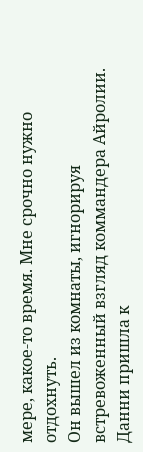мере, какое-то время. Мне срочно нужно отдохнуть.
Он вышел из комнаты, игнорируя встревоженный взгляд коммандера Айролии.
Данни пришла к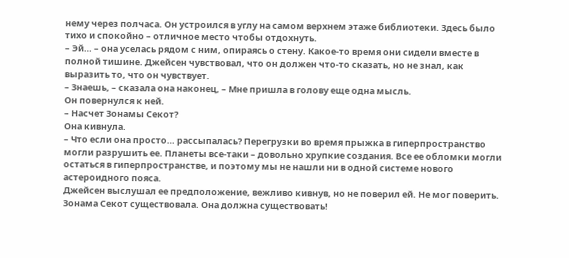нему через полчаса. Он устроился в углу на самом верхнем этаже библиотеки. Здесь было тихо и спокойно – отличное место чтобы отдохнуть.
– Эй… – она уселась рядом с ним, опираясь о стену. Какое-то время они сидели вместе в полной тишине. Джейсен чувствовал, что он должен что-то сказать, но не знал, как выразить то, что он чувствует.
– Знаешь, – сказала она наконец, – Мне пришла в голову еще одна мысль.
Он повернулся к ней.
– Насчет Зонамы Секот?
Она кивнула.
– Что если она просто… рассыпалась? Перегрузки во время прыжка в гиперпространство могли разрушить ее. Планеты все-таки – довольно хрупкие создания. Все ее обломки могли остаться в гиперпространстве, и поэтому мы не нашли ни в одной системе нового астероидного пояса.
Джейсен выслушал ее предположение, вежливо кивнув, но не поверил ей. Не мог поверить. Зонама Секот существовала. Она должна существовать!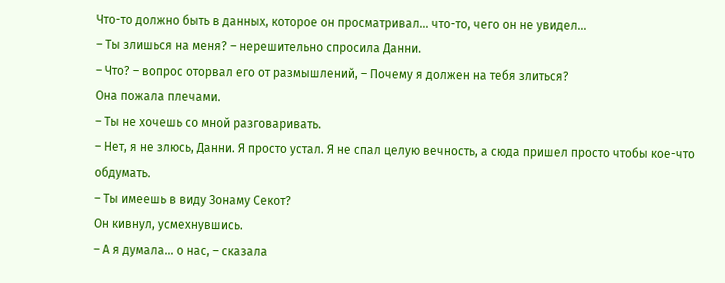Что-то должно быть в данных, которое он просматривал… что-то, чего он не увидел…
– Ты злишься на меня? – нерешительно спросила Данни.
– Что? – вопрос оторвал его от размышлений, – Почему я должен на тебя злиться?
Она пожала плечами.
– Ты не хочешь со мной разговаривать.
– Нет, я не злюсь, Данни. Я просто устал. Я не спал целую вечность, а сюда пришел просто чтобы кое-что обдумать.
– Ты имеешь в виду Зонаму Секот?
Он кивнул, усмехнувшись.
– А я думала… о нас, – сказала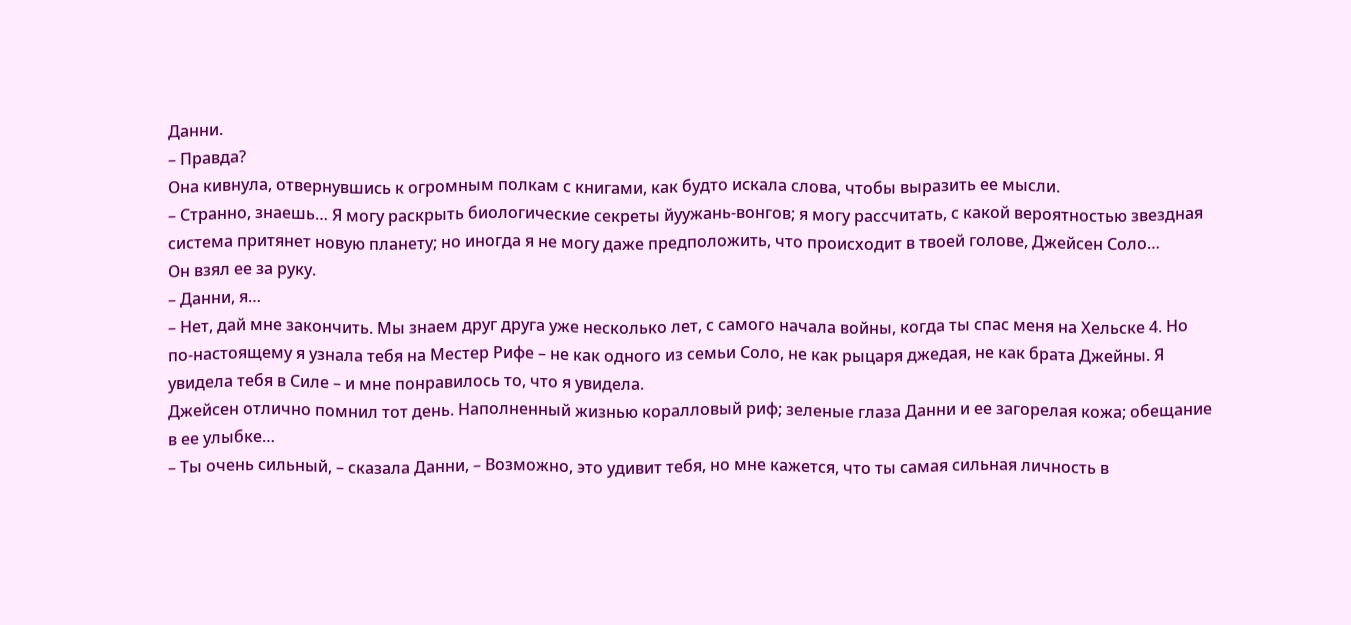Данни.
– Правда?
Она кивнула, отвернувшись к огромным полкам с книгами, как будто искала слова, чтобы выразить ее мысли.
– Странно, знаешь… Я могу раскрыть биологические секреты йуужань-вонгов; я могу рассчитать, с какой вероятностью звездная система притянет новую планету; но иногда я не могу даже предположить, что происходит в твоей голове, Джейсен Соло…
Он взял ее за руку.
– Данни, я…
– Нет, дай мне закончить. Мы знаем друг друга уже несколько лет, с самого начала войны, когда ты спас меня на Хельске 4. Но по-настоящему я узнала тебя на Местер Рифе – не как одного из семьи Соло, не как рыцаря джедая, не как брата Джейны. Я увидела тебя в Силе – и мне понравилось то, что я увидела.
Джейсен отлично помнил тот день. Наполненный жизнью коралловый риф; зеленые глаза Данни и ее загорелая кожа; обещание в ее улыбке…
– Ты очень сильный, – сказала Данни, – Возможно, это удивит тебя, но мне кажется, что ты самая сильная личность в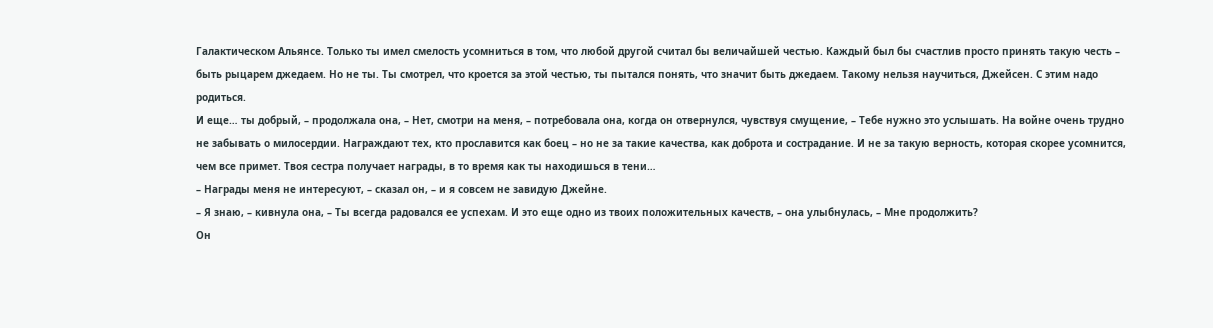Галактическом Альянсе. Только ты имел смелость усомниться в том, что любой другой считал бы величайшей честью. Каждый был бы счастлив просто принять такую честь – быть рыцарем джедаем. Но не ты. Ты смотрел, что кроется за этой честью, ты пытался понять, что значит быть джедаем. Такому нельзя научиться, Джейсен. С этим надо родиться.
И еще… ты добрый, – продолжала она, – Нет, смотри на меня, – потребовала она, когда он отвернулся, чувствуя смущение, – Тебе нужно это услышать. На войне очень трудно не забывать о милосердии. Награждают тех, кто прославится как боец – но не за такие качества, как доброта и сострадание. И не за такую верность, которая скорее усомнится, чем все примет. Твоя сестра получает награды, в то время как ты находишься в тени…
– Награды меня не интересуют, – сказал он, – и я совсем не завидую Джейне.
– Я знаю, – кивнула она, – Ты всегда радовался ее успехам. И это еще одно из твоих положительных качеств, – она улыбнулась, – Мне продолжить?
Он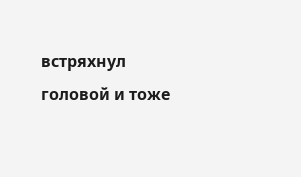встряхнул головой и тоже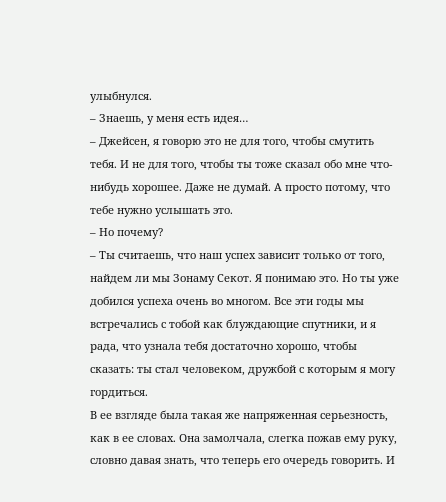улыбнулся.
– Знаешь, у меня есть идея…
– Джейсен, я говорю это не для того, чтобы смутить тебя. И не для того, чтобы ты тоже сказал обо мне что-нибудь хорошее. Даже не думай. А просто потому, что тебе нужно услышать это.
– Но почему?
– Ты считаешь, что наш успех зависит только от того, найдем ли мы Зонаму Секот. Я понимаю это. Но ты уже добился успеха очень во многом. Все эти годы мы встречались с тобой как блуждающие спутники, и я рада, что узнала тебя достаточно хорошо, чтобы сказать: ты стал человеком, дружбой с которым я могу гордиться.
В ее взгляде была такая же напряженная серьезность, как в ее словах. Она замолчала, слегка пожав ему руку, словно давая знать, что теперь его очередь говорить. И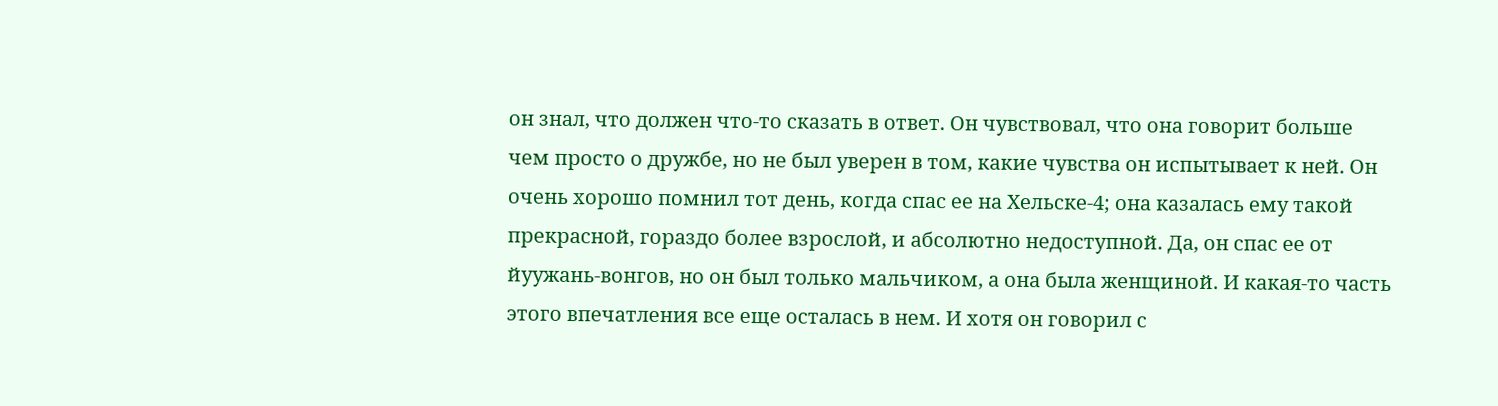он знал, что должен что-то сказать в ответ. Он чувствовал, что она говорит больше чем просто о дружбе, но не был уверен в том, какие чувства он испытывает к ней. Он очень хорошо помнил тот день, когда спас ее на Хельске-4; она казалась ему такой прекрасной, гораздо более взрослой, и абсолютно недоступной. Да, он спас ее от йуужань-вонгов, но он был только мальчиком, а она была женщиной. И какая-то часть этого впечатления все еще осталась в нем. И хотя он говорил с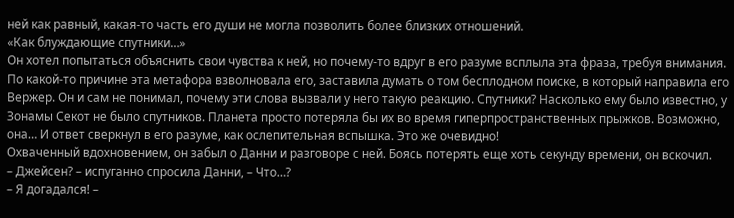ней как равный, какая-то часть его души не могла позволить более близких отношений.
«Как блуждающие спутники…»
Он хотел попытаться объяснить свои чувства к ней, но почему-то вдруг в его разуме всплыла эта фраза, требуя внимания. По какой-то причине эта метафора взволновала его, заставила думать о том бесплодном поиске, в который направила его Вержер. Он и сам не понимал, почему эти слова вызвали у него такую реакцию. Спутники? Насколько ему было известно, у Зонамы Секот не было спутников. Планета просто потеряла бы их во время гиперпространственных прыжков. Возможно, она… И ответ сверкнул в его разуме, как ослепительная вспышка. Это же очевидно!
Охваченный вдохновением, он забыл о Данни и разговоре с ней. Боясь потерять еще хоть секунду времени, он вскочил.
– Джейсен? – испуганно спросила Данни, – Что…?
– Я догадался! –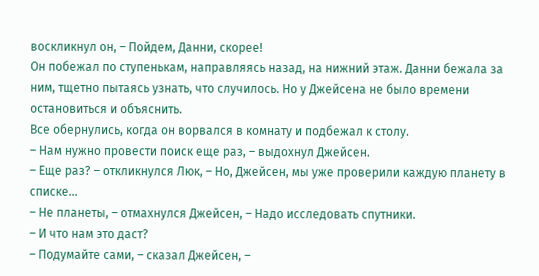воскликнул он, – Пойдем, Данни, скорее!
Он побежал по ступенькам, направляясь назад, на нижний этаж. Данни бежала за ним, тщетно пытаясь узнать, что случилось. Но у Джейсена не было времени остановиться и объяснить.
Все обернулись, когда он ворвался в комнату и подбежал к столу.
– Нам нужно провести поиск еще раз, – выдохнул Джейсен.
– Еще раз? – откликнулся Люк, – Но, Джейсен, мы уже проверили каждую планету в списке…
– Не планеты, – отмахнулся Джейсен, – Надо исследовать спутники.
– И что нам это даст?
– Подумайте сами, – сказал Джейсен, –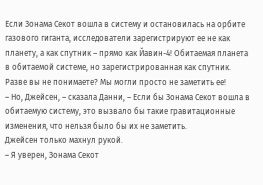Если Зонама Секот вошла в систему и остановилась на орбите газового гиганта, исследователи зарегистрируют ее не как планету, а как спутник – прямо как Йавин-4! Обитаемая планета в обитаемой системе, но зарегистрированная как спутник. Разве вы не понимаете? Мы могли просто не заметить ее!
– Но, Джейсен, – сказала Данни, – Если бы Зонама Секот вошла в обитаемую систему, это вызвало бы такие гравитационные изменения, что нельзя было бы их не заметить.
Джейсен только махнул рукой.
– Я уверен, Зонама Секот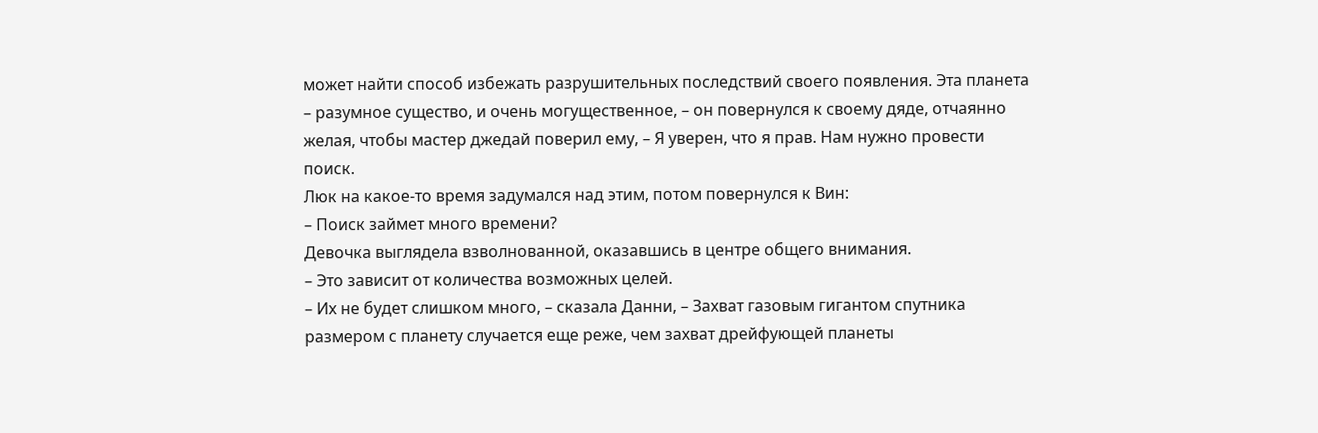может найти способ избежать разрушительных последствий своего появления. Эта планета – разумное существо, и очень могущественное, – он повернулся к своему дяде, отчаянно желая, чтобы мастер джедай поверил ему, – Я уверен, что я прав. Нам нужно провести поиск.
Люк на какое-то время задумался над этим, потом повернулся к Вин:
– Поиск займет много времени?
Девочка выглядела взволнованной, оказавшись в центре общего внимания.
– Это зависит от количества возможных целей.
– Их не будет слишком много, – сказала Данни, – Захват газовым гигантом спутника размером с планету случается еще реже, чем захват дрейфующей планеты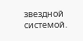звездной системой.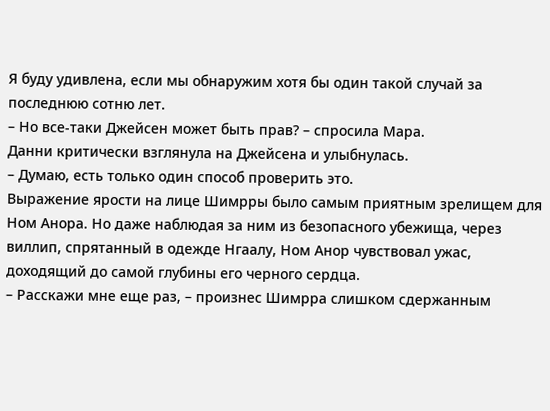Я буду удивлена, если мы обнаружим хотя бы один такой случай за последнюю сотню лет.
– Но все-таки Джейсен может быть прав? – спросила Мара.
Данни критически взглянула на Джейсена и улыбнулась.
– Думаю, есть только один способ проверить это.
Выражение ярости на лице Шимрры было самым приятным зрелищем для Ном Анора. Но даже наблюдая за ним из безопасного убежища, через виллип, спрятанный в одежде Нгаалу, Ном Анор чувствовал ужас, доходящий до самой глубины его черного сердца.
– Расскажи мне еще раз, – произнес Шимрра слишком сдержанным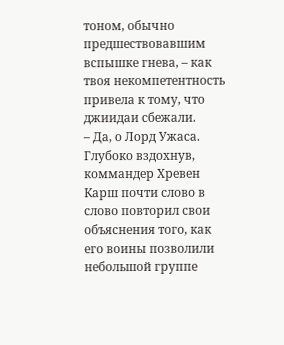тоном, обычно предшествовавшим вспышке гнева, – как твоя некомпетентность привела к тому, что джиидаи сбежали.
– Да, о Лорд Ужаса.
Глубоко вздохнув, коммандер Хревен Карш почти слово в слово повторил свои объяснения того, как его воины позволили небольшой группе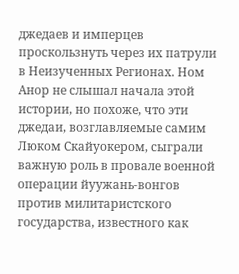джедаев и имперцев проскользнуть через их патрули в Неизученных Регионах. Ном Анор не слышал начала этой истории, но похоже, что эти джедаи, возглавляемые самим Люком Скайуокером, сыграли важную роль в провале военной операции йуужань-вонгов против милитаристского государства, известного как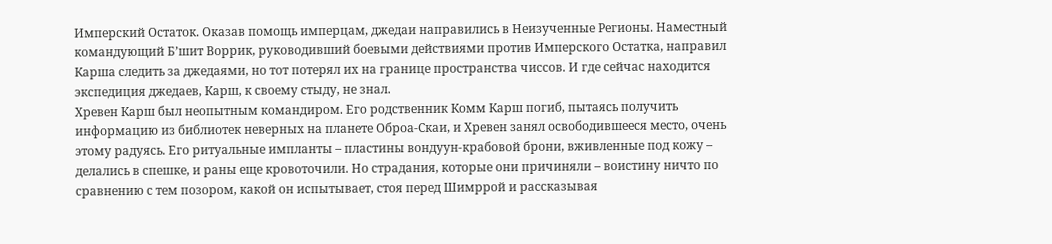Имперский Остаток. Оказав помощь имперцам, джедаи направились в Неизученные Регионы. Наместный командующий Б’шит Воррик, руководивший боевыми действиями против Имперского Остатка, направил Карша следить за джедаями, но тот потерял их на границе пространства чиссов. И где сейчас находится экспедиция джедаев, Карш, к своему стыду, не знал.
Хревен Карш был неопытным командиром. Его родственник Комм Карш погиб, пытаясь получить информацию из библиотек неверных на планете Оброа-Скаи, и Хревен занял освободившееся место, очень этому радуясь. Его ритуальные импланты – пластины вондуун-крабовой брони, вживленные под кожу – делались в спешке, и раны еще кровоточили. Но страдания, которые они причиняли – воистину ничто по сравнению с тем позором, какой он испытывает, стоя перед Шимррой и рассказывая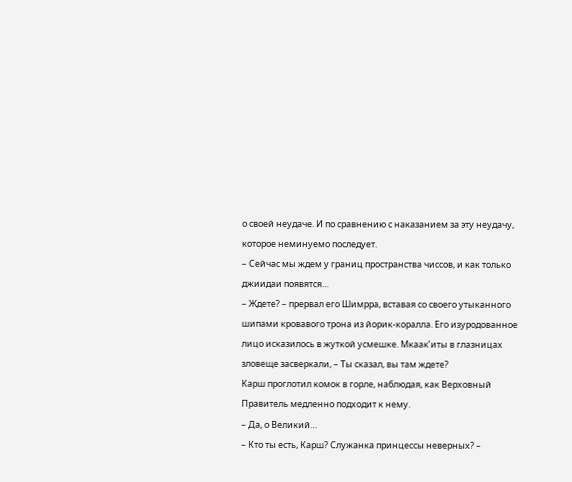о своей неудаче. И по сравнению с наказанием за эту неудачу, которое неминуемо последует.
– Сейчас мы ждем у границ пространства чиссов, и как только джиидаи появятся…
– Ждете? – прервал его Шимрра, вставая со своего утыканного шипами кровавого трона из йорик-коралла. Его изуродованное лицо исказилось в жуткой усмешке. Мкаак’иты в глазницах зловеще засверкали, – Ты сказал, вы там ждете?
Карш проглотил комок в горле, наблюдая, как Верховный Правитель медленно подходит к нему.
– Да, о Великий…
– Кто ты есть, Карш? Служанка принцессы неверных? –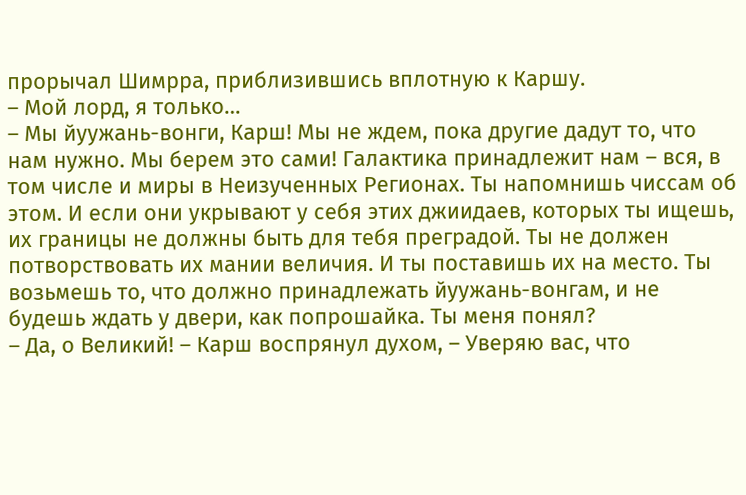прорычал Шимрра, приблизившись вплотную к Каршу.
– Мой лорд, я только…
– Мы йуужань-вонги, Карш! Мы не ждем, пока другие дадут то, что нам нужно. Мы берем это сами! Галактика принадлежит нам – вся, в том числе и миры в Неизученных Регионах. Ты напомнишь чиссам об этом. И если они укрывают у себя этих джиидаев, которых ты ищешь, их границы не должны быть для тебя преградой. Ты не должен потворствовать их мании величия. И ты поставишь их на место. Ты возьмешь то, что должно принадлежать йуужань-вонгам, и не будешь ждать у двери, как попрошайка. Ты меня понял?
– Да, о Великий! – Карш воспрянул духом, – Уверяю вас, что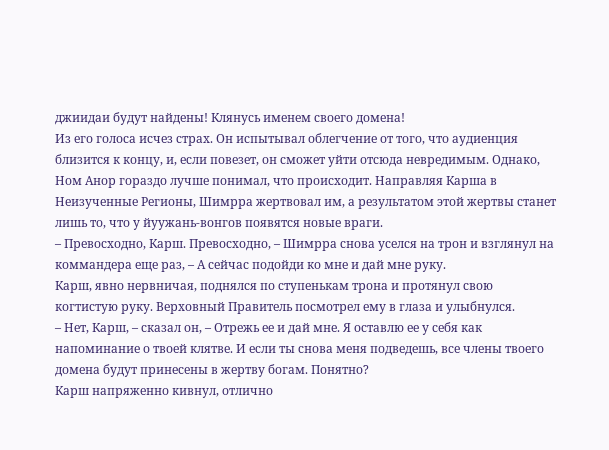джиидаи будут найдены! Клянусь именем своего домена!
Из его голоса исчез страх. Он испытывал облегчение от того, что аудиенция близится к концу, и, если повезет, он сможет уйти отсюда невредимым. Однако, Ном Анор гораздо лучше понимал, что происходит. Направляя Карша в Неизученные Регионы, Шимрра жертвовал им, а результатом этой жертвы станет лишь то, что у йуужань-вонгов появятся новые враги.
– Превосходно, Карш. Превосходно, – Шимрра снова уселся на трон и взглянул на коммандера еще раз, – А сейчас подойди ко мне и дай мне руку.
Карш, явно нервничая, поднялся по ступенькам трона и протянул свою когтистую руку. Верховный Правитель посмотрел ему в глаза и улыбнулся.
– Нет, Карш, – сказал он, – Отрежь ее и дай мне. Я оставлю ее у себя как напоминание о твоей клятве. И если ты снова меня подведешь, все члены твоего домена будут принесены в жертву богам. Понятно?
Карш напряженно кивнул, отлично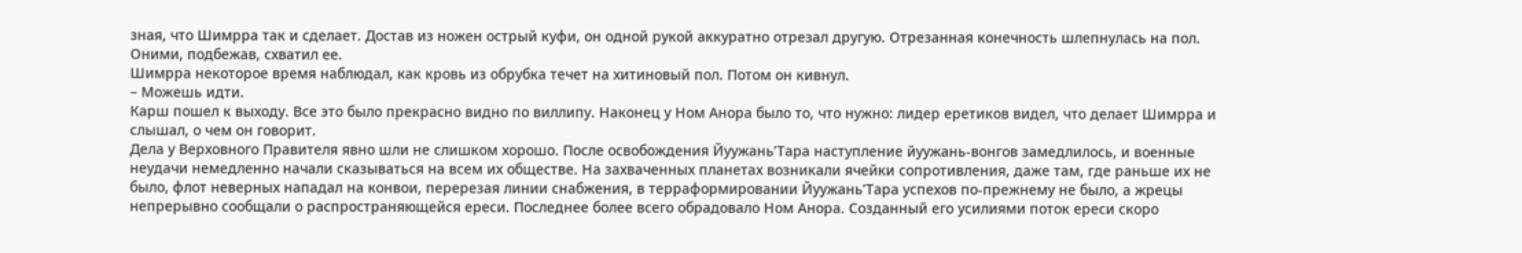зная, что Шимрра так и сделает. Достав из ножен острый куфи, он одной рукой аккуратно отрезал другую. Отрезанная конечность шлепнулась на пол. Оними, подбежав, схватил ее.
Шимрра некоторое время наблюдал, как кровь из обрубка течет на хитиновый пол. Потом он кивнул.
– Можешь идти.
Карш пошел к выходу. Все это было прекрасно видно по виллипу. Наконец у Ном Анора было то, что нужно: лидер еретиков видел, что делает Шимрра и слышал, о чем он говорит.
Дела у Верховного Правителя явно шли не слишком хорошо. После освобождения Йуужань’Тара наступление йуужань-вонгов замедлилось, и военные неудачи немедленно начали сказываться на всем их обществе. На захваченных планетах возникали ячейки сопротивления, даже там, где раньше их не было, флот неверных нападал на конвои, перерезая линии снабжения, в терраформировании Йуужань’Тара успехов по-прежнему не было, а жрецы непрерывно сообщали о распространяющейся ереси. Последнее более всего обрадовало Ном Анора. Созданный его усилиями поток ереси скоро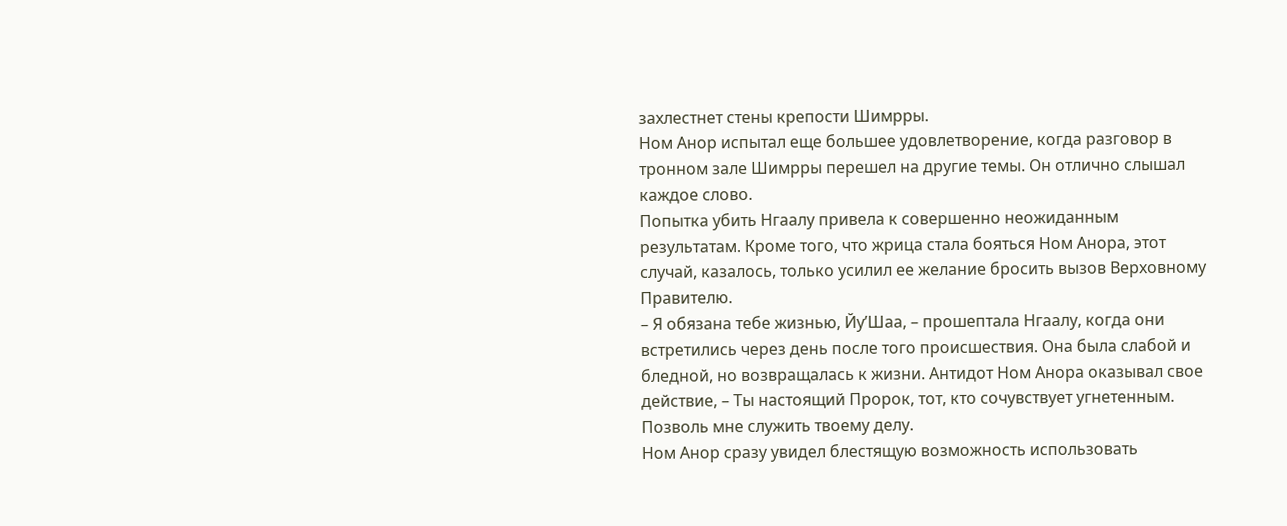захлестнет стены крепости Шимрры.
Ном Анор испытал еще большее удовлетворение, когда разговор в тронном зале Шимрры перешел на другие темы. Он отлично слышал каждое слово.
Попытка убить Нгаалу привела к совершенно неожиданным результатам. Кроме того, что жрица стала бояться Ном Анора, этот случай, казалось, только усилил ее желание бросить вызов Верховному Правителю.
– Я обязана тебе жизнью, Йу’Шаа, – прошептала Нгаалу, когда они встретились через день после того происшествия. Она была слабой и бледной, но возвращалась к жизни. Антидот Ном Анора оказывал свое действие, – Ты настоящий Пророк, тот, кто сочувствует угнетенным. Позволь мне служить твоему делу.
Ном Анор сразу увидел блестящую возможность использовать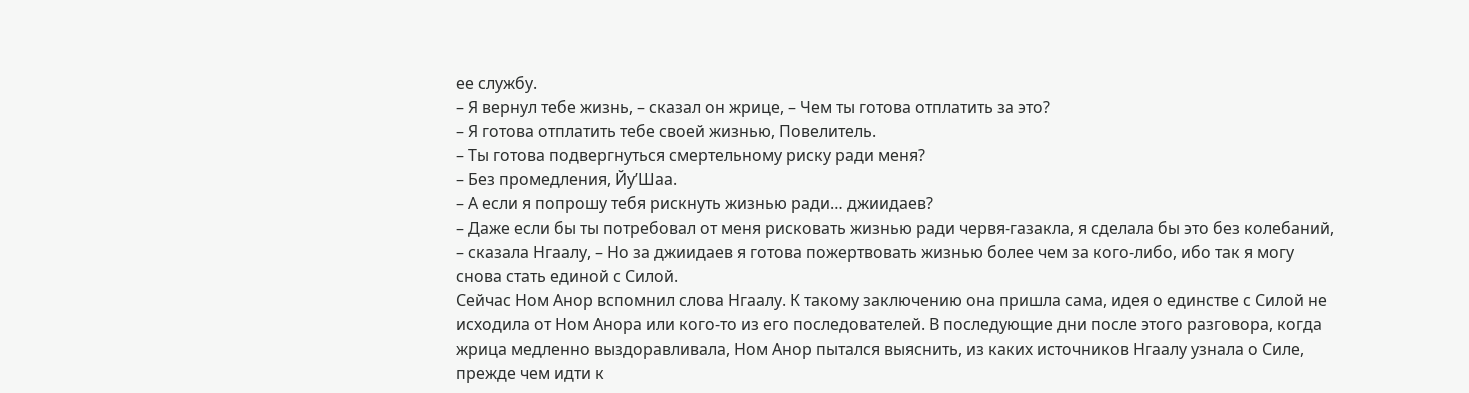ее службу.
– Я вернул тебе жизнь, – сказал он жрице, – Чем ты готова отплатить за это?
– Я готова отплатить тебе своей жизнью, Повелитель.
– Ты готова подвергнуться смертельному риску ради меня?
– Без промедления, Йу’Шаа.
– А если я попрошу тебя рискнуть жизнью ради… джиидаев?
– Даже если бы ты потребовал от меня рисковать жизнью ради червя-газакла, я сделала бы это без колебаний, – сказала Нгаалу, – Но за джиидаев я готова пожертвовать жизнью более чем за кого-либо, ибо так я могу снова стать единой с Силой.
Сейчас Ном Анор вспомнил слова Нгаалу. К такому заключению она пришла сама, идея о единстве с Силой не исходила от Ном Анора или кого-то из его последователей. В последующие дни после этого разговора, когда жрица медленно выздоравливала, Ном Анор пытался выяснить, из каких источников Нгаалу узнала о Силе, прежде чем идти к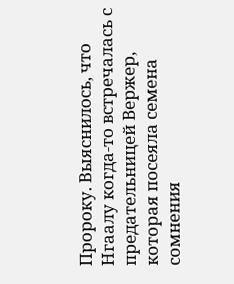Пророку. Выяснилось, что Нгаалу когда-то встречалась с предательницей Вержер, которая посеяла семена сомнения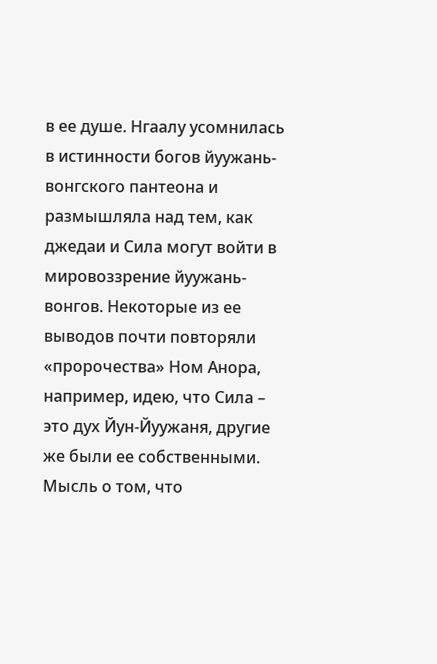в ее душе. Нгаалу усомнилась в истинности богов йуужань-вонгского пантеона и размышляла над тем, как джедаи и Сила могут войти в мировоззрение йуужань-вонгов. Некоторые из ее выводов почти повторяли «пророчества» Ном Анора, например, идею, что Сила – это дух Йун-Йуужаня, другие же были ее собственными. Мысль о том, что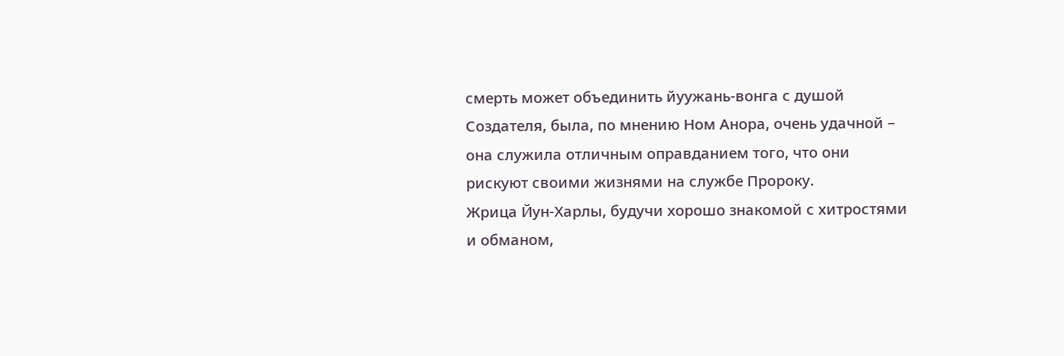смерть может объединить йуужань-вонга с душой Создателя, была, по мнению Ном Анора, очень удачной – она служила отличным оправданием того, что они рискуют своими жизнями на службе Пророку.
Жрица Йун-Харлы, будучи хорошо знакомой с хитростями и обманом,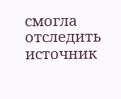смогла отследить источник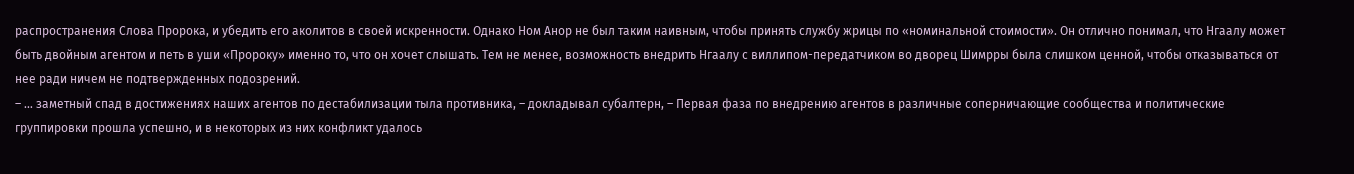распространения Слова Пророка, и убедить его аколитов в своей искренности. Однако Ном Анор не был таким наивным, чтобы принять службу жрицы по «номинальной стоимости». Он отлично понимал, что Нгаалу может быть двойным агентом и петь в уши «Пророку» именно то, что он хочет слышать. Тем не менее, возможность внедрить Нгаалу с виллипом-передатчиком во дворец Шимрры была слишком ценной, чтобы отказываться от нее ради ничем не подтвержденных подозрений.
– … заметный спад в достижениях наших агентов по дестабилизации тыла противника, – докладывал субалтерн, – Первая фаза по внедрению агентов в различные соперничающие сообщества и политические группировки прошла успешно, и в некоторых из них конфликт удалось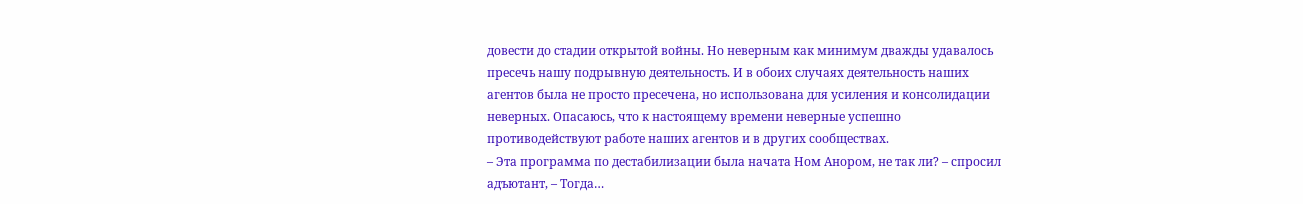довести до стадии открытой войны. Но неверным как минимум дважды удавалось пресечь нашу подрывную деятельность. И в обоих случаях деятельность наших агентов была не просто пресечена, но использована для усиления и консолидации неверных. Опасаюсь, что к настоящему времени неверные успешно противодействуют работе наших агентов и в других сообществах.
– Эта программа по дестабилизации была начата Ном Анором, не так ли? – спросил адъютант, – Тогда…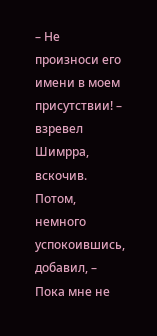– Не произноси его имени в моем присутствии! – взревел Шимрра, вскочив. Потом, немного успокоившись, добавил, – Пока мне не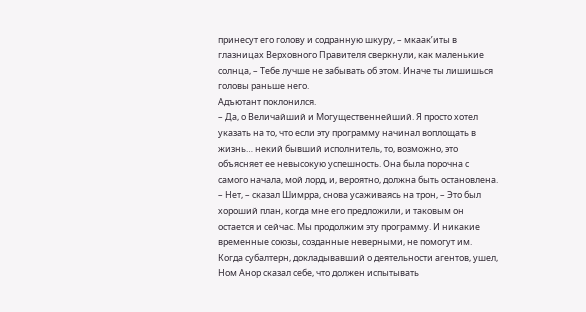принесут его голову и содранную шкуру, – мкаак’иты в глазницах Верховного Правителя сверкнули, как маленькие солнца, – Тебе лучше не забывать об этом. Иначе ты лишишься головы раньше него.
Адъютант поклонился.
– Да, о Величайший и Могущественнейший. Я просто хотел указать на то, что если эту программу начинал воплощать в жизнь… некий бывший исполнитель, то, возможно, это объясняет ее невысокую успешность. Она была порочна с самого начала, мой лорд, и, вероятно, должна быть остановлена.
– Нет, – сказал Шимрра, снова усаживаясь на трон, – Это был хороший план, когда мне его предложили, и таковым он остается и сейчас. Мы продолжим эту программу. И никакие временные союзы, созданные неверными, не помогут им.
Когда субалтерн, докладывавший о деятельности агентов, ушел, Ном Анор сказал себе, что должен испытывать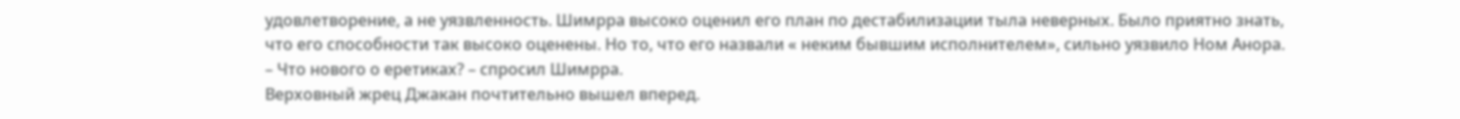удовлетворение, а не уязвленность. Шимрра высоко оценил его план по дестабилизации тыла неверных. Было приятно знать, что его способности так высоко оценены. Но то, что его назвали « неким бывшим исполнителем», сильно уязвило Ном Анора.
– Что нового о еретиках? – спросил Шимрра.
Верховный жрец Джакан почтительно вышел вперед.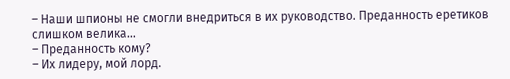– Наши шпионы не смогли внедриться в их руководство. Преданность еретиков слишком велика…
– Преданность кому?
– Их лидеру, мой лорд.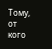Тому, от кого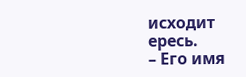исходит ересь.
– Его имя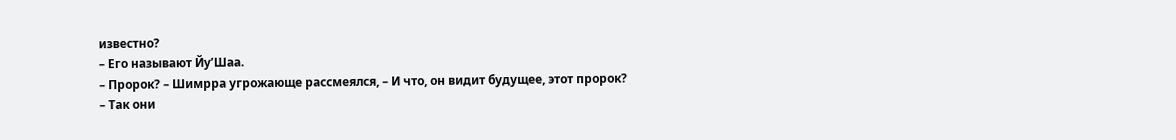известно?
– Его называют Йу’Шаа.
– Пророк? – Шимрра угрожающе рассмеялся, – И что, он видит будущее, этот пророк?
– Так они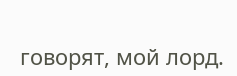говорят, мой лорд.